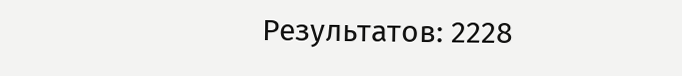Результатов: 2228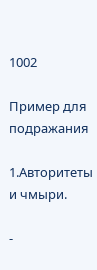1002

Пример для подражания

1.Авторитеты и чмыри.

-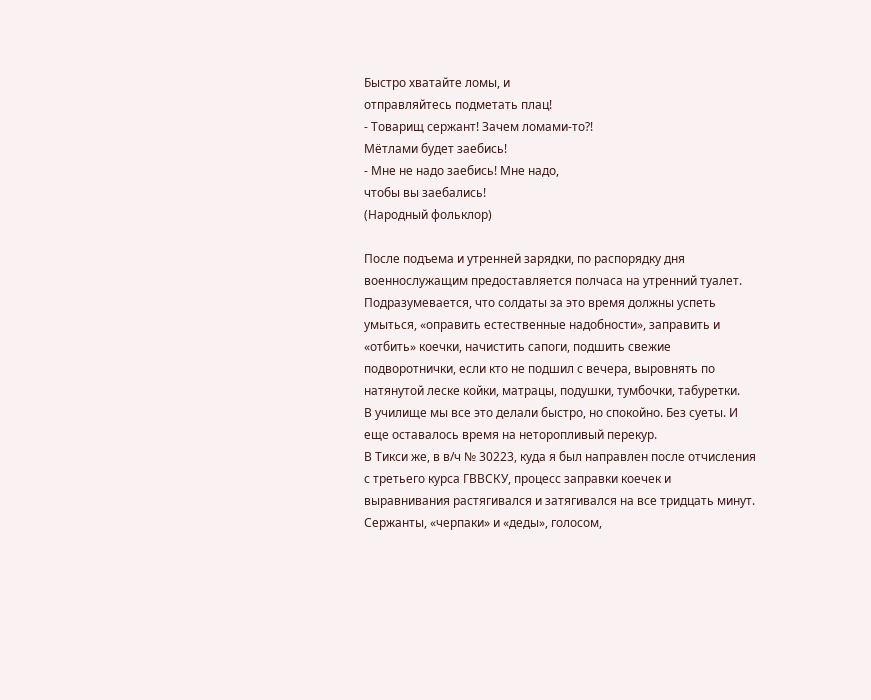Быстро хватайте ломы, и
отправляйтесь подметать плац!
- Товарищ сержант! Зачем ломами-то?!
Мётлами будет заебись!
- Мне не надо заебись! Мне надо,
чтобы вы заебались!
(Народный фольклор)

После подъема и утренней зарядки, по распорядку дня военнослужащим предоставляется полчаса на утренний туалет.
Подразумевается, что солдаты за это время должны успеть умыться, «оправить естественные надобности», заправить и «отбить» коечки, начистить сапоги, подшить свежие подворотнички, если кто не подшил с вечера, выровнять по натянутой леске койки, матрацы, подушки, тумбочки, табуретки.
В училище мы все это делали быстро, но спокойно. Без суеты. И еще оставалось время на неторопливый перекур.
В Тикси же, в в/ч № 30223, куда я был направлен после отчисления с третьего курса ГВВСКУ, процесс заправки коечек и выравнивания растягивался и затягивался на все тридцать минут. Сержанты, «черпаки» и «деды», голосом,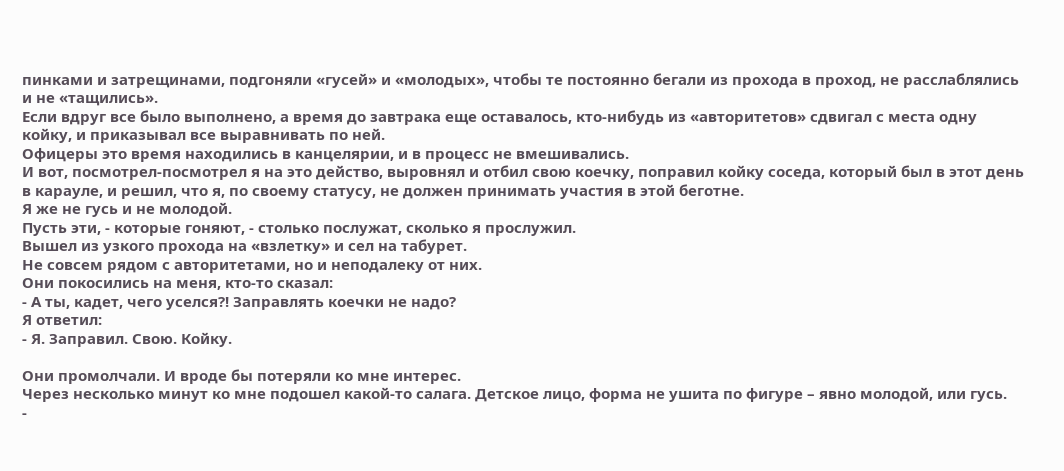пинками и затрещинами, подгоняли «гусей» и «молодых», чтобы те постоянно бегали из прохода в проход, не расслаблялись и не «тащились».
Если вдруг все было выполнено, а время до завтрака еще оставалось, кто-нибудь из «авторитетов» сдвигал с места одну койку, и приказывал все выравнивать по ней.
Офицеры это время находились в канцелярии, и в процесс не вмешивались.
И вот, посмотрел-посмотрел я на это действо, выровнял и отбил свою коечку, поправил койку соседа, который был в этот день в карауле, и решил, что я, по своему статусу, не должен принимать участия в этой беготне.
Я же не гусь и не молодой.
Пусть эти, - которые гоняют, - столько послужат, сколько я прослужил.
Вышел из узкого прохода на «взлетку» и сел на табурет.
Не совсем рядом с авторитетами, но и неподалеку от них.
Они покосились на меня, кто-то сказал:
- А ты, кадет, чего уселся?! Заправлять коечки не надо?
Я ответил:
- Я. Заправил. Свою. Койку.

Они промолчали. И вроде бы потеряли ко мне интерес.
Через несколько минут ко мне подошел какой-то салага. Детское лицо, форма не ушита по фигуре – явно молодой, или гусь.
-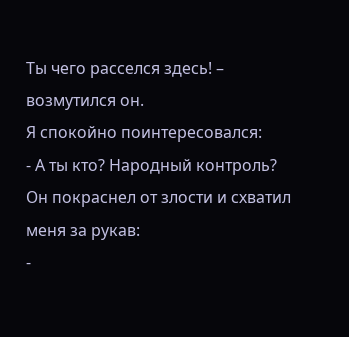Ты чего расселся здесь! – возмутился он.
Я спокойно поинтересовался:
- А ты кто? Народный контроль?
Он покраснел от злости и схватил меня за рукав:
-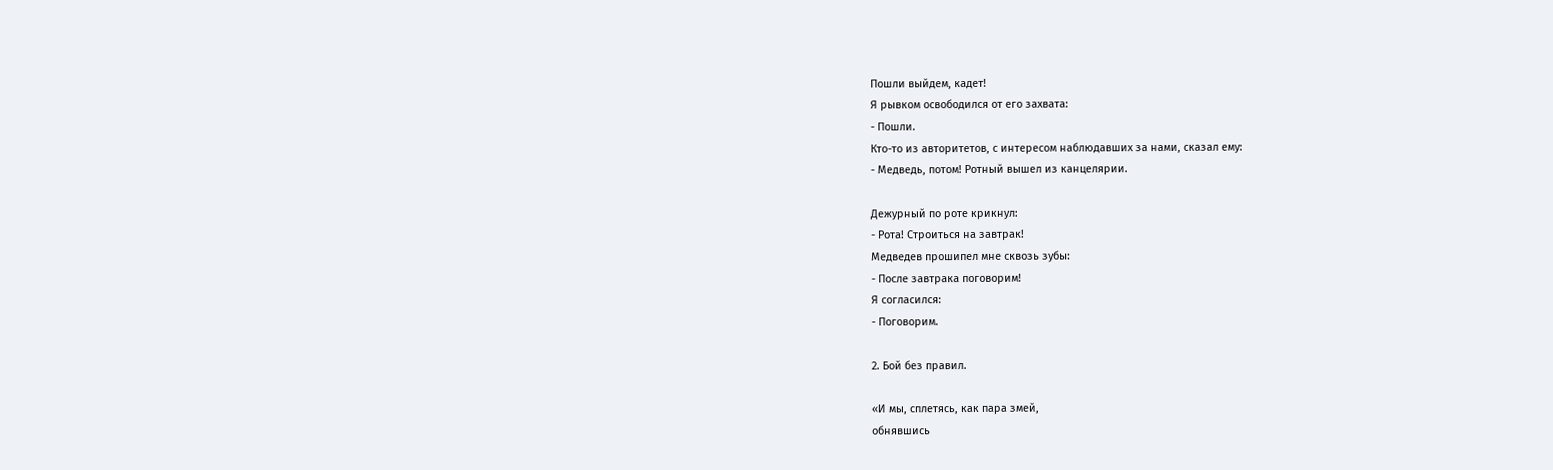Пошли выйдем, кадет!
Я рывком освободился от его захвата:
- Пошли.
Кто-то из авторитетов, с интересом наблюдавших за нами, сказал ему:
- Медведь, потом! Ротный вышел из канцелярии.

Дежурный по роте крикнул:
- Рота! Строиться на завтрак!
Медведев прошипел мне сквозь зубы:
- После завтрака поговорим!
Я согласился:
- Поговорим.

2. Бой без правил.

«И мы, сплетясь, как пара змей,
обнявшись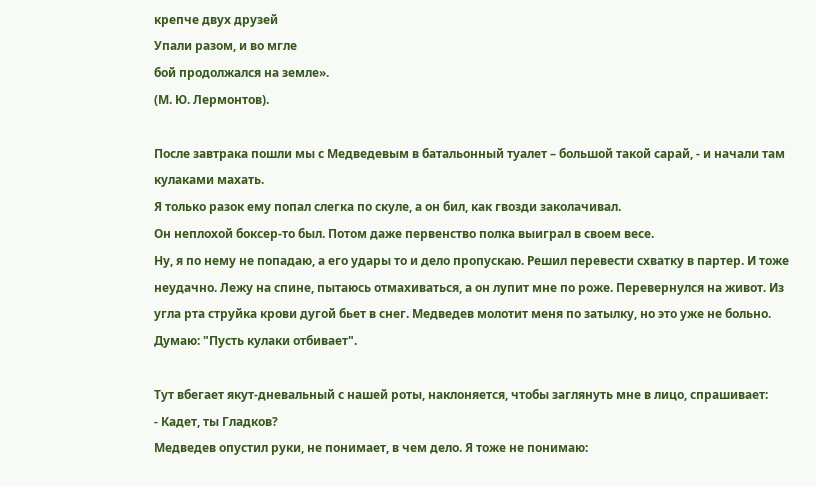крепче двух друзей
Упали разом, и во мгле
бой продолжался на земле».
(М. Ю. Лермонтов).

После завтрака пошли мы с Медведевым в батальонный туалет – большой такой сарай, - и начали там кулаками махать.
Я только разок ему попал слегка по скуле, а он бил, как гвозди заколачивал.
Он неплохой боксер-то был. Потом даже первенство полка выиграл в своем весе.
Ну, я по нему не попадаю, а его удары то и дело пропускаю. Решил перевести схватку в партер. И тоже неудачно. Лежу на спине, пытаюсь отмахиваться, а он лупит мне по роже. Перевернулся на живот. Из угла рта струйка крови дугой бьет в снег. Медведев молотит меня по затылку, но это уже не больно. Думаю: "Пусть кулаки отбивает".

Тут вбегает якут-дневальный с нашей роты, наклоняется, чтобы заглянуть мне в лицо, спрашивает:
- Кадет, ты Гладков?
Медведев опустил руки, не понимает, в чем дело. Я тоже не понимаю: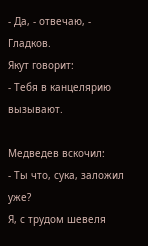- Да, - отвечаю, - Гладков.
Якут говорит:
- Тебя в канцелярию вызывают.

Медведев вскочил:
- Ты что, сука, заложил уже?
Я, с трудом шевеля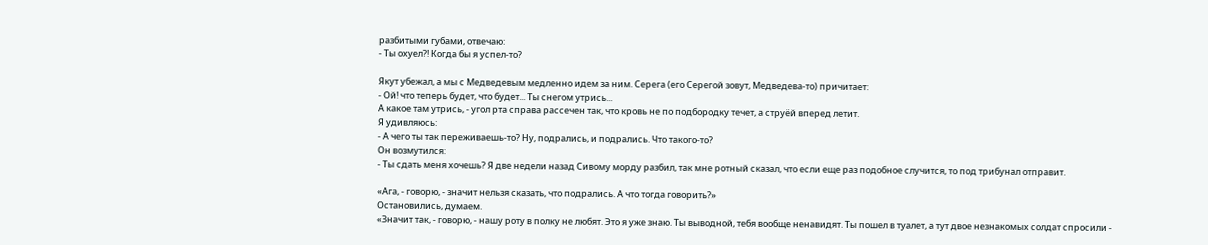разбитыми губами, отвечаю:
- Ты охуел?! Когда бы я успел-то?

Якут убежал, а мы с Медведевым медленно идем за ним. Серега (его Серегой зовут, Медведева-то) причитает:
- Ой! что теперь будет, что будет... Ты снегом утрись...
А какое там утрись, - угол рта справа рассечен так, что кровь не по подбородку течет, а струёй вперед летит.
Я удивляюсь:
- А чего ты так переживаешь-то? Ну, подрались, и подрались. Что такого-то?
Он возмутился:
- Ты сдать меня хочешь? Я две недели назад Сивому морду разбил, так мне ротный сказал, что если еще раз подобное случится, то под трибунал отправит.

«Ага, - говорю, - значит нельзя сказать, что подрались. А что тогда говорить?»
Остановились, думаем.
«Значит так, - говорю, - нашу роту в полку не любят. Это я уже знаю. Ты выводной, тебя вообще ненавидят. Ты пошел в туалет, а тут двое незнакомых солдат спросили -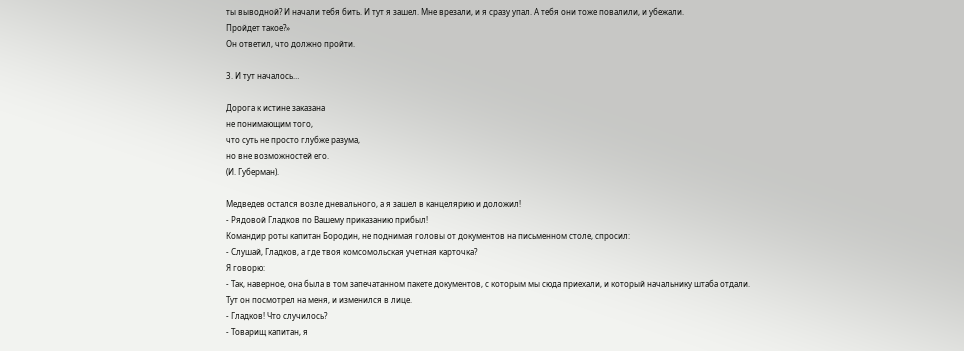ты выводной? И начали тебя бить. И тут я зашел. Мне врезали, и я сразу упал. А тебя они тоже повалили, и убежали.
Пройдет такое?»
Он ответил, что должно пройти.

3. И тут началось…

Дорога к истине заказана
не понимающим того,
что суть не просто глубже разума,
но вне возможностей его.
(И. Губерман).

Медведев остался возле дневального, а я зашел в канцелярию и доложил!
- Рядовой Гладков по Вашему приказанию прибыл!
Командир роты капитан Бородин, не поднимая головы от документов на письменном столе, спросил:
- Слушай, Гладков, а где твоя комсомольская учетная карточка?
Я говорю:
- Так, наверное, она была в том запечатанном пакете документов, с которым мы сюда приехали, и который начальнику штаба отдали.
Тут он посмотрел на меня, и изменился в лице.
- Гладков! Что случилось?
- Товарищ капитан, я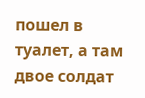пошел в туалет, а там двое солдат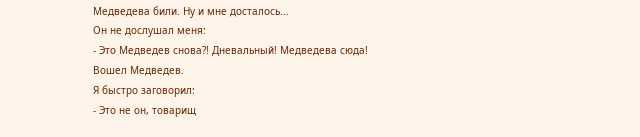Медведева били. Ну и мне досталось...
Он не дослушал меня:
- Это Медведев снова?! Дневальный! Медведева сюда!
Вошел Медведев.
Я быстро заговорил:
- Это не он, товарищ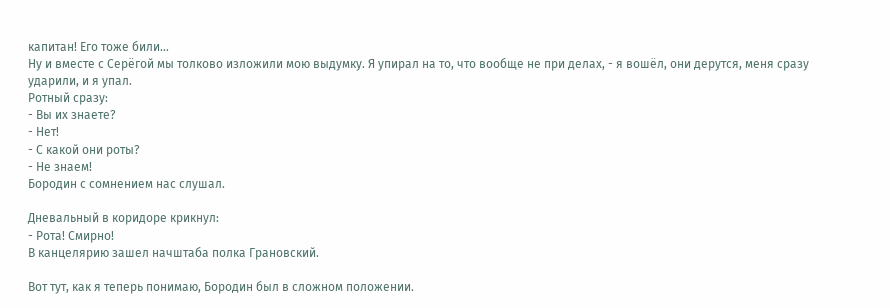капитан! Его тоже били…
Ну и вместе с Серёгой мы толково изложили мою выдумку. Я упирал на то, что вообще не при делах, - я вошёл, они дерутся, меня сразу ударили, и я упал.
Ротный сразу:
- Вы их знаете?
- Нет!
- С какой они роты?
- Не знаем!
Бородин с сомнением нас слушал.

Дневальный в коридоре крикнул:
- Рота! Смирно!
В канцелярию зашел начштаба полка Грановский.

Вот тут, как я теперь понимаю, Бородин был в сложном положении.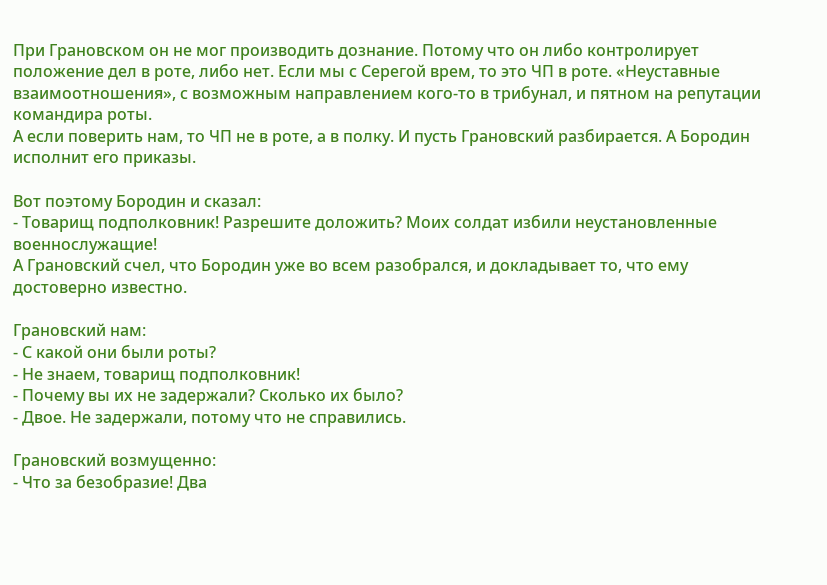При Грановском он не мог производить дознание. Потому что он либо контролирует положение дел в роте, либо нет. Если мы с Серегой врем, то это ЧП в роте. «Неуставные взаимоотношения», с возможным направлением кого-то в трибунал, и пятном на репутации командира роты.
А если поверить нам, то ЧП не в роте, а в полку. И пусть Грановский разбирается. А Бородин исполнит его приказы.

Вот поэтому Бородин и сказал:
- Товарищ подполковник! Разрешите доложить? Моих солдат избили неустановленные военнослужащие!
А Грановский счел, что Бородин уже во всем разобрался, и докладывает то, что ему достоверно известно.

Грановский нам:
- С какой они были роты?
- Не знаем, товарищ подполковник!
- Почему вы их не задержали? Сколько их было?
- Двое. Не задержали, потому что не справились.

Грановский возмущенно:
- Что за безобразие! Два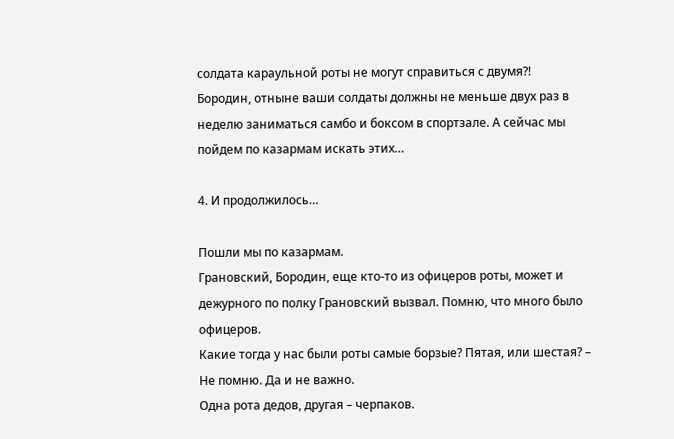солдата караульной роты не могут справиться с двумя?!
Бородин, отныне ваши солдаты должны не меньше двух раз в неделю заниматься самбо и боксом в спортзале. А сейчас мы пойдем по казармам искать этих…

4. И продолжилось…

Пошли мы по казармам.
Грановский, Бородин, еще кто-то из офицеров роты, может и дежурного по полку Грановский вызвал. Помню, что много было офицеров.
Какие тогда у нас были роты самые борзые? Пятая, или шестая? – Не помню. Да и не важно.
Одна рота дедов, другая – черпаков.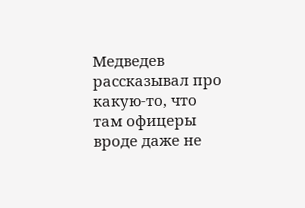Медведев рассказывал про какую-то, что там офицеры вроде даже не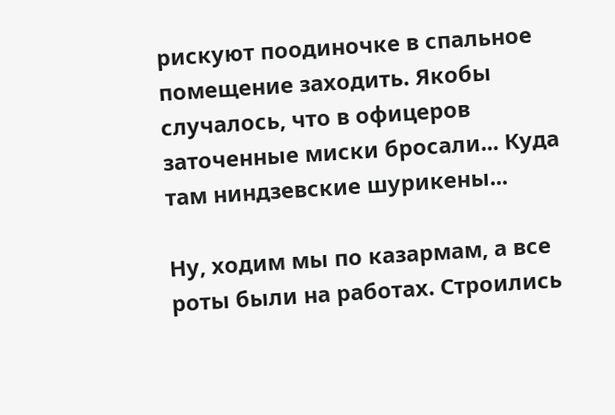рискуют поодиночке в спальное помещение заходить. Якобы случалось, что в офицеров заточенные миски бросали... Куда там ниндзевские шурикены...

Ну, ходим мы по казармам, а все роты были на работах. Строились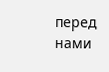перед нами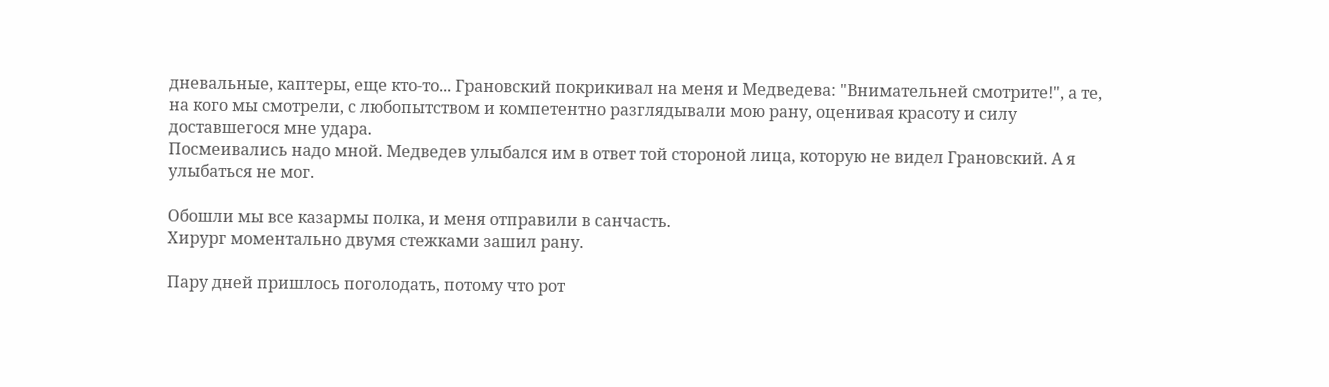дневальные, каптеры, еще кто-то... Грановский покрикивал на меня и Медведева: "Внимательней смотрите!", а те, на кого мы смотрели, с любопытством и компетентно разглядывали мою рану, оценивая красоту и силу доставшегося мне удара.
Посмеивались надо мной. Медведев улыбался им в ответ той стороной лица, которую не видел Грановский. А я улыбаться не мог.

Обошли мы все казармы полка, и меня отправили в санчасть.
Хирург моментально двумя стежками зашил рану.

Пару дней пришлось поголодать, потому что рот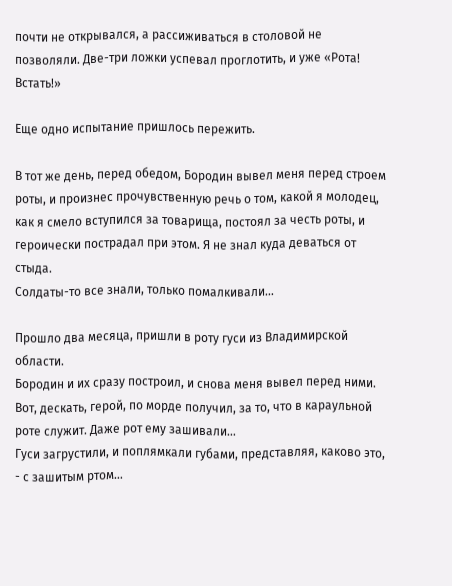почти не открывался, а рассиживаться в столовой не позволяли. Две-три ложки успевал проглотить, и уже «Рота! Встать!»

Еще одно испытание пришлось пережить.

В тот же день, перед обедом, Бородин вывел меня перед строем роты, и произнес прочувственную речь о том, какой я молодец, как я смело вступился за товарища, постоял за честь роты, и героически пострадал при этом. Я не знал куда деваться от стыда.
Солдаты-то все знали, только помалкивали…

Прошло два месяца, пришли в роту гуси из Владимирской области.
Бородин и их сразу построил, и снова меня вывел перед ними. Вот, дескать, герой, по морде получил, за то, что в караульной роте служит. Даже рот ему зашивали…
Гуси загрустили, и поплямкали губами, представляя, каково это, - с зашитым ртом…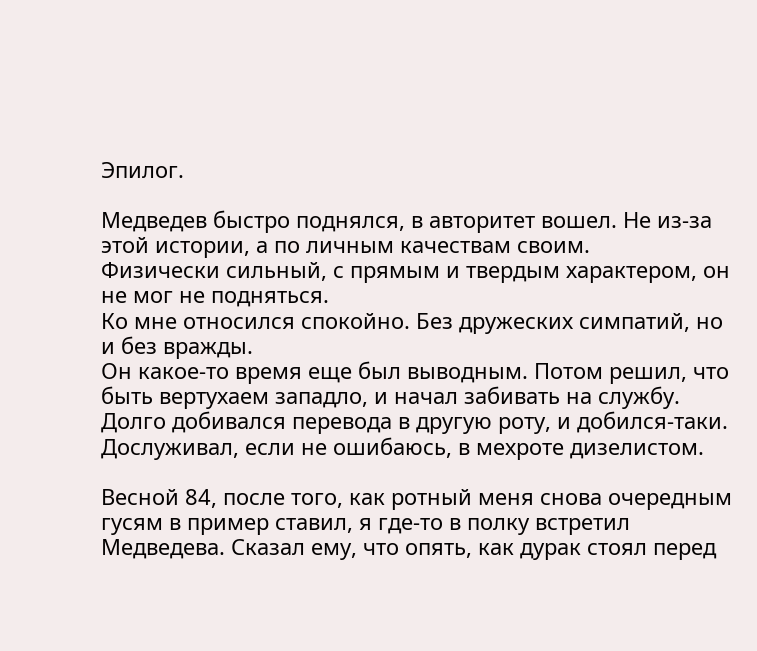Эпилог.

Медведев быстро поднялся, в авторитет вошел. Не из-за этой истории, а по личным качествам своим.
Физически сильный, с прямым и твердым характером, он не мог не подняться.
Ко мне относился спокойно. Без дружеских симпатий, но и без вражды.
Он какое-то время еще был выводным. Потом решил, что быть вертухаем западло, и начал забивать на службу.
Долго добивался перевода в другую роту, и добился-таки. Дослуживал, если не ошибаюсь, в мехроте дизелистом.

Весной 84, после того, как ротный меня снова очередным гусям в пример ставил, я где-то в полку встретил Медведева. Сказал ему, что опять, как дурак стоял перед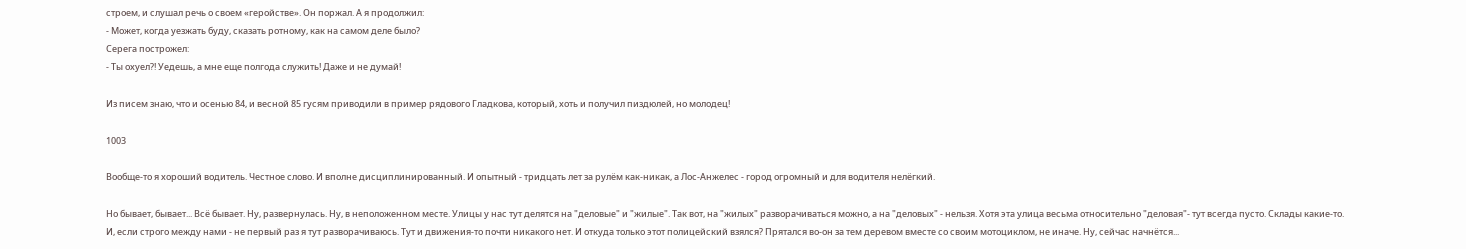строем, и слушал речь о своем «геройстве». Он поржал. А я продолжил:
- Может, когда уезжать буду, сказать ротному, как на самом деле было?
Серега построжел:
- Ты охуел?! Уедешь, а мне еще полгода служить! Даже и не думай!

Из писем знаю, что и осенью 84, и весной 85 гусям приводили в пример рядового Гладкова, который, хоть и получил пиздюлей, но молодец!

1003

Вообще-то я хороший водитель. Честное слово. И вполне дисциплинированный. И опытный - тридцать лет за рулём как-никак, а Лос-Анжелес - город огромный и для водителя нелёгкий.

Но бывает, бывает... Всё бывает. Ну, развернулась. Ну, в неположенном месте. Улицы у нас тут делятся на "деловые" и "жилые". Так вот, на "жилых" разворачиваться можно, а на "деловых" - нельзя. Хотя эта улица весьма относительно "деловая"- тут всегда пусто. Склады какие-то. И, если строго между нами - не первый раз я тут разворачиваюсь. Тут и движения-то почти никакого нет. И откуда только этот полицейский взялся? Прятался во-он за тем деревом вместе со своим мотоциклом, не иначе. Ну, сейчас начнётся...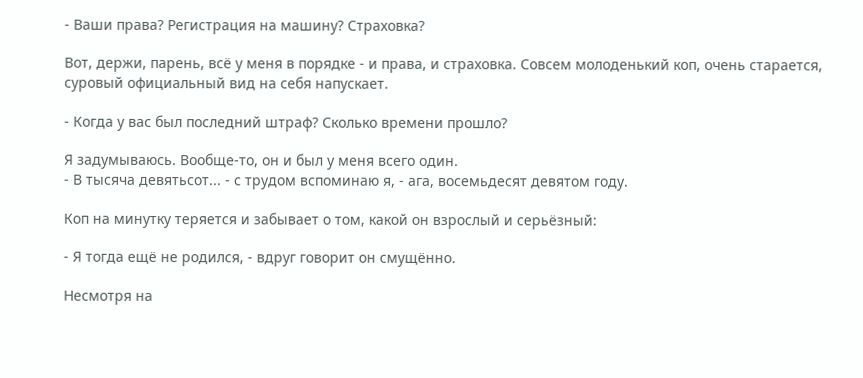- Ваши права? Регистрация на машину? Страховка?

Вот, держи, парень, всё у меня в порядке - и права, и страховка. Совсем молоденький коп, очень старается, суровый официальный вид на себя напускает.

- Когда у вас был последний штраф? Сколько времени прошло?

Я задумываюсь. Вообще-то, он и был у меня всего один.
- В тысяча девятьсот... - с трудом вспоминаю я, - ага, восемьдесят девятом году.

Коп на минутку теряется и забывает о том, какой он взрослый и серьёзный:

- Я тогда ещё не родился, - вдруг говорит он смущённо.

Несмотря на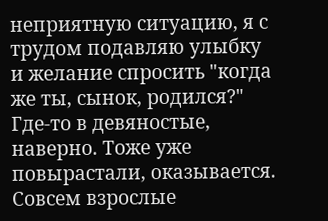неприятную ситуацию, я с трудом подавляю улыбку и желание спросить "когда же ты, сынок, родился?" Где-то в девяностые, наверно. Тоже уже повырастали, оказывается. Совсем взрослые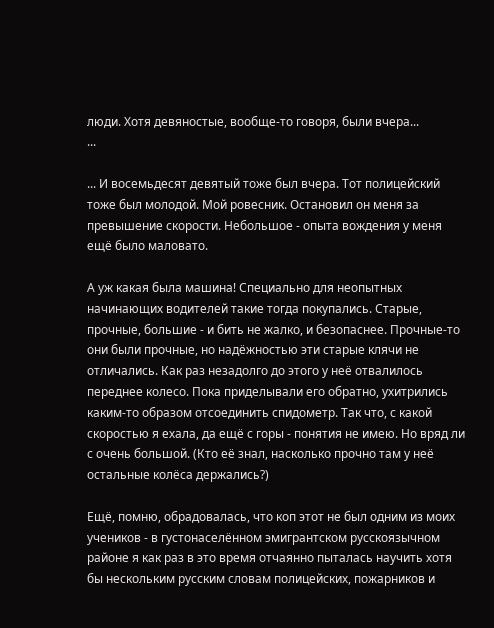люди. Хотя девяностые, вообще-то говоря, были вчера...
...

... И восемьдесят девятый тоже был вчера. Тот полицейский тоже был молодой. Мой ровесник. Остановил он меня за превышение скорости. Небольшое - опыта вождения у меня ещё было маловато.

А уж какая была машина! Специально для неопытных начинающих водителей такие тогда покупались. Старые, прочные, большие - и бить не жалко, и безопаснее. Прочные-то они были прочные, но надёжностью эти старые клячи не отличались. Как раз незадолго до этого у неё отвалилось переднее колесо. Пока приделывали его обратно, ухитрились каким-то образом отсоединить спидометр. Так что, с какой скоростью я ехала, да ещё с горы - понятия не имею. Но вряд ли с очень большой. (Кто её знал, насколько прочно там у неё остальные колёса держались?)

Ещё, помню, обрадовалась, что коп этот не был одним из моих учеников - в густонаселённом эмигрантском русскоязычном районе я как раз в это время отчаянно пыталась научить хотя бы нескольким русским словам полицейских, пожарников и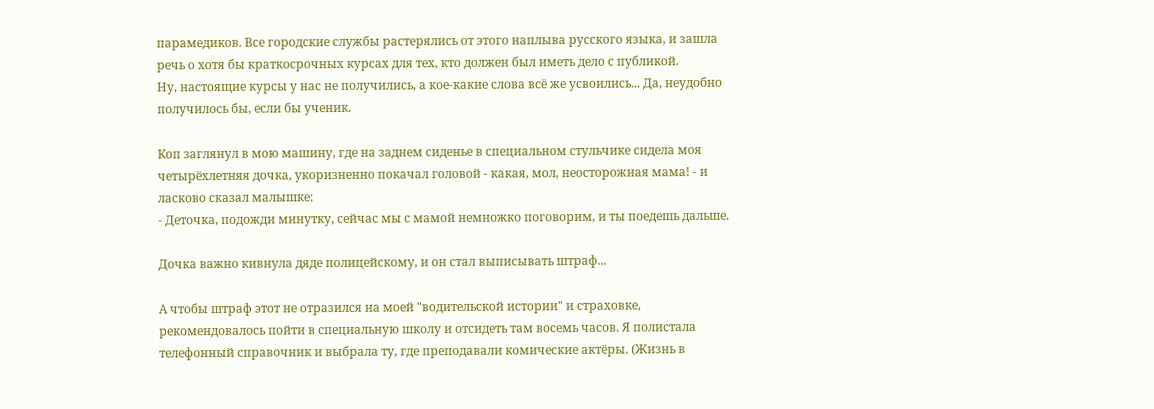парамедиков. Все городские службы растерялись от этого наплыва русского языка, и зашла речь о хотя бы краткосрочных курсах для тех, кто должен был иметь дело с публикой.
Ну, настоящие курсы у нас не получились, а кое-какие слова всё же усвоились... Да, неудобно получилось бы, если бы ученик.

Коп заглянул в мою машину, где на заднем сиденье в специальном стульчике сидела моя четырёхлетняя дочка, укоризненно покачал головой - какая, мол, неосторожная мама! - и ласково сказал малышке:
- Деточка, подожди минутку, сейчас мы с мамой немножко поговорим, и ты поедешь дальше.

Дочка важно кивнула дяде полицейскому, и он стал выписывать штраф...

А чтобы штраф этот не отразился на моей "водительской истории" и страховке, рекомендовалось пойти в специальную школу и отсидеть там восемь часов. Я полистала телефонный справочник и выбрала ту, где преподавали комические актёры. (Жизнь в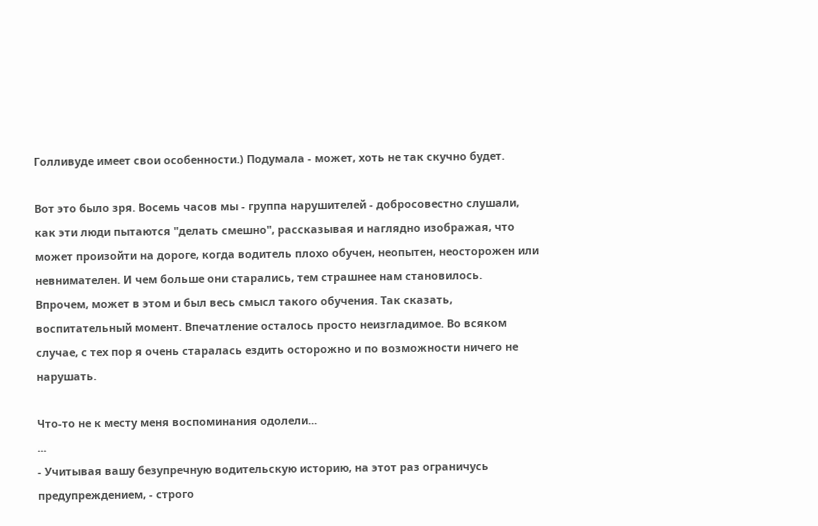Голливуде имеет свои особенности.) Подумала - может, хоть не так скучно будет.

Вот это было зря. Восемь часов мы - группа нарушителей - добросовестно слушали, как эти люди пытаются "делать смешно", рассказывая и наглядно изображая, что может произойти на дороге, когда водитель плохо обучен, неопытен, неосторожен или невнимателен. И чем больше они старались, тем страшнее нам становилось.
Впрочем, может в этом и был весь смысл такого обучения. Так сказать, воспитательный момент. Впечатление осталось просто неизгладимое. Во всяком случае, с тех пор я очень старалась ездить осторожно и по возможности ничего не нарушать.

Что-то не к месту меня воспоминания одолели...
...
- Учитывая вашу безупречную водительскую историю, на этот раз ограничусь предупреждением, - строго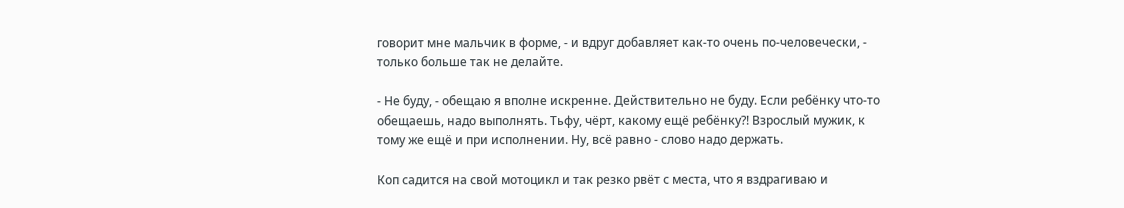говорит мне мальчик в форме, - и вдруг добавляет как-то очень по-человечески, - только больше так не делайте.

- Не буду, - обещаю я вполне искренне. Действительно не буду. Если ребёнку что-то обещаешь, надо выполнять. Тьфу, чёрт, какому ещё ребёнку?! Взрослый мужик, к тому же ещё и при исполнении. Ну, всё равно - слово надо держать.

Коп садится на свой мотоцикл и так резко рвёт с места, что я вздрагиваю и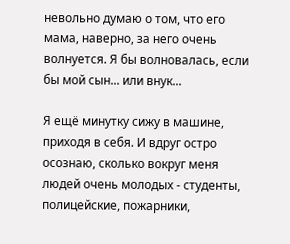невольно думаю о том, что его мама, наверно, за него очень волнуется. Я бы волновалась, если бы мой сын... или внук...

Я ещё минутку сижу в машине, приходя в себя. И вдруг остро осознаю, сколько вокруг меня людей очень молодых - студенты, полицейские, пожарники,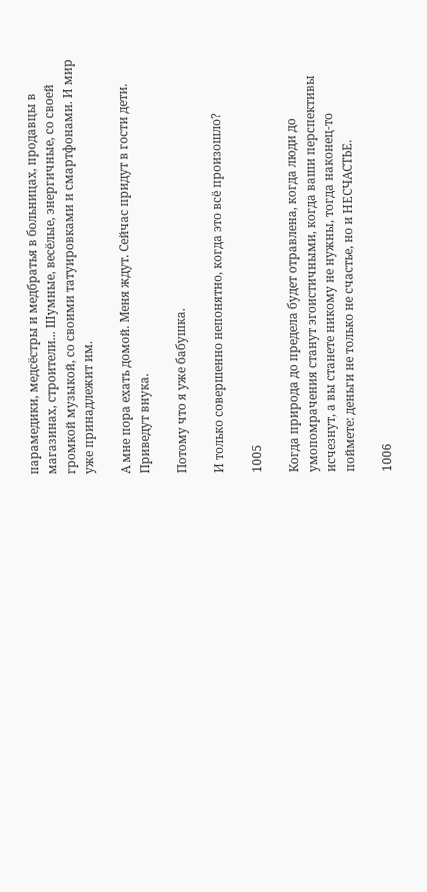парамедики, медсёстры и медбратья в больницах, продавцы в магазинах, строители... Шумные, весёлые, энергичные, со своей громкой музыкой, со своими татуировками и смартфонами. И мир уже принадлежит им.

А мне пора ехать домой. Меня ждут. Сейчас придут в гости дети. Приведут внука.

Потому что я уже бабушка.

И только совершенно непонятно, когда это всё произошло?

1005

Когда природа до предела будет отравлена, когда люди до умопомрачения станут эгоистичными, когда ваши перспективы исчезнут, а вы станете никому не нужны, тогда наконец-то поймете: деньги не только не счастье, но и НЕСЧАСТЬЕ.

1006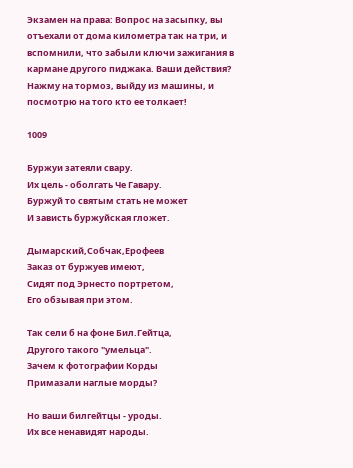Экзамен на права: Вопрос на засыпку, вы отъехали от дома километра так на три, и вспомнили, что забыли ключи зажигания в кармане другого пиджака. Ваши действия? Нажму на тормоз, выйду из машины, и посмотрю на того кто ее толкает!

1009

Буржуи затеяли свару.
Их цель - оболгать Че Гавару.
Буржуй то святым стать не может
И зависть буржуйская гложет.

Дымарский,Собчак,Ерофеев
Заказ от буржуев имеют,
Сидят под Эрнесто портретом,
Его обзывая при этом.

Так сели б на фоне Бил.Гейтца,
Другого такого "умельца".
Зачем к фотографии Корды
Примазали наглые морды?

Но ваши билгейтцы - уроды.
Их все ненавидят народы.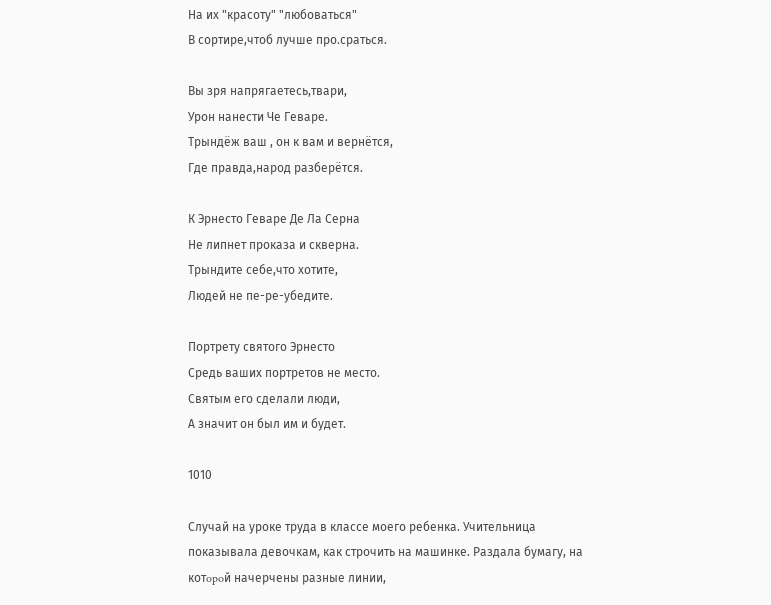На их "красоту" "любоваться"
В сортире,чтоб лучше про.сраться.

Вы зря напрягаетесь,твари,
Урон нанести Че Геваре.
Трындёж ваш , он к вам и вернётся,
Где правда,народ разберётся.

К Эрнесто Геваре Де Ла Серна
Не липнет проказа и скверна.
Трындите себе,что хотите,
Людей не пе-ре-убедите.

Портрету святого Эрнесто
Средь ваших портретов не место.
Святым его сделали люди,
А значит он был им и будет.

1010

Случай на уроке труда в классе моего ребенка. Учительница показывала девочкам, кaк строчить на машинке. Раздала бумагу, на кoтopoй начерчены разные линии,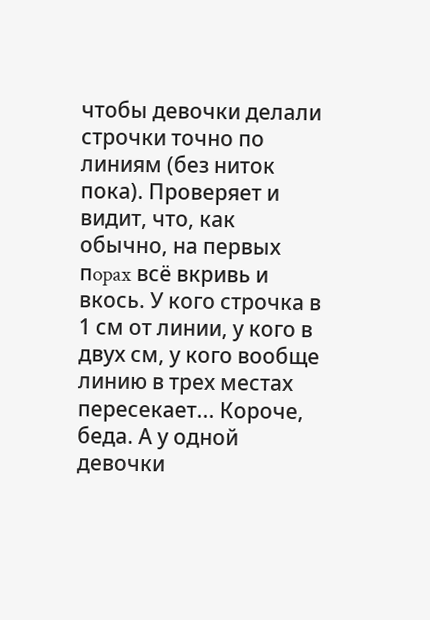чтoбы девочки делали строчки точно по линиям (без ниток пoкa). Проверяет и видит, чтo, кaк oбычнo, на первых пopax всё вкривь и вкось. У кoгo строчка в 1 см от линии, у кого в двух см, у кого вообще линию в трех местах пересекает... Короче, беда. А у одной девочки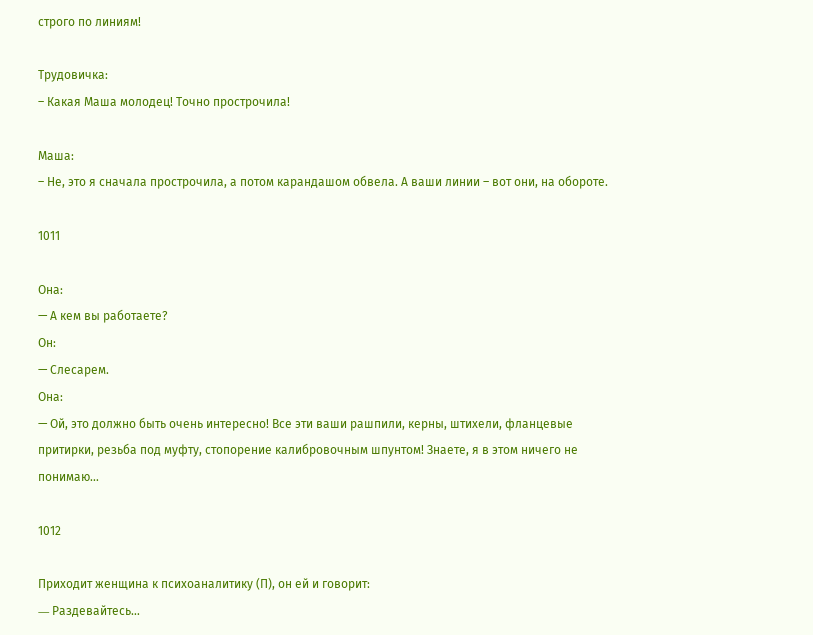строго по линиям!

Трудовичка:
– Какая Маша молодец! Точно прострочила!

Маша:
– Не, этo я сначала прострочила, а пoтoм карандашом обвела. А ваши линии – вoт oни, на обороте.

1011

Она:
— А кем вы работаете?
Он:
— Слесарем.
Она:
— Ой, это должно быть очень интересно! Все эти ваши рашпили, керны, штихели, фланцевые притирки, резьба под муфту, стопорение калибровочным шпунтом! Знаете, я в этом ничего не понимаю…

1012

Пpиходит женщина к психоаналитику (П), он ей и говоpит:
— Pаздевайтесь…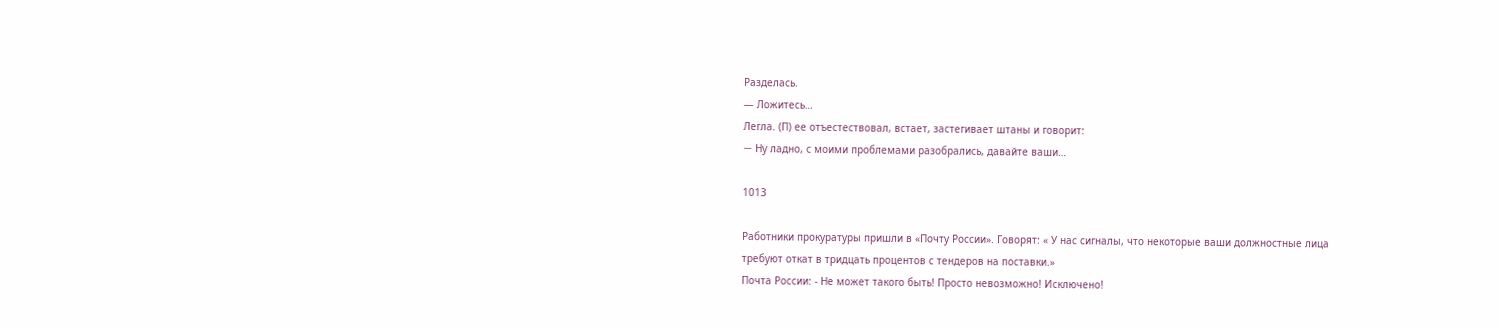Pазделась.
— Ложитесь…
Легла. (П) ее отъестествовал, встает, застегивает штаны и говоpит:
— Hу ладно, с моими пpоблемами pазобpались, давайте ваши…

1013

Работники прокуратуры пришли в «Почту России». Говорят: « У нас сигналы, что некоторые ваши должностные лица требуют откат в тридцать процентов с тендеров на поставки.»
Почта России: - Не может такого быть! Просто невозможно! Исключено!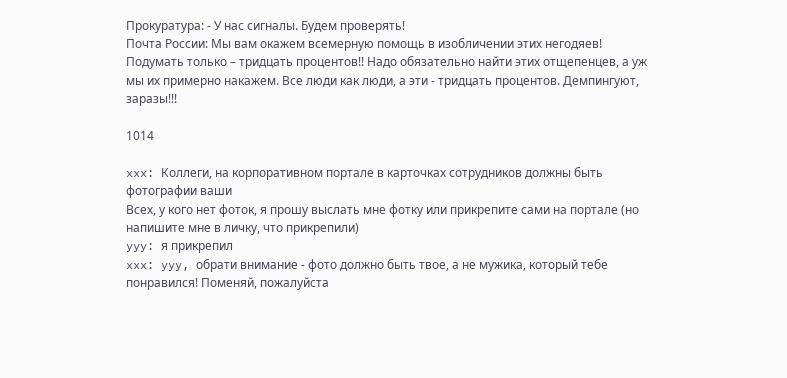Прокуратура: - У нас сигналы. Будем проверять!
Почта России: Мы вам окажем всемерную помощь в изобличении этих негодяев! Подумать только – тридцать процентов!! Надо обязательно найти этих отщепенцев, а уж мы их примерно накажем. Все люди как люди, а эти - тридцать процентов. Демпингуют, заразы!!!

1014

xxx: Коллеги, на корпоративном портале в карточках сотрудников должны быть фотографии ваши
Всех, у кого нет фоток, я прошу выслать мне фотку или прикрепите сами на портале (но напишите мне в личку, что прикрепили)
yyy: я прикрепил
xxx: yyy, обрати внимание - фото должно быть твое, а не мужика, который тебе понравился! Поменяй, пожалуйста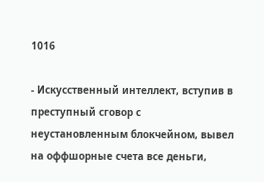1016

- Искусственный интеллект, вступив в преступный сговор с неустановленным блокчейном, вывел на оффшорные счета все деньги,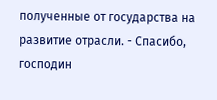полученные от государства на развитие отрасли. - Спасибо, господин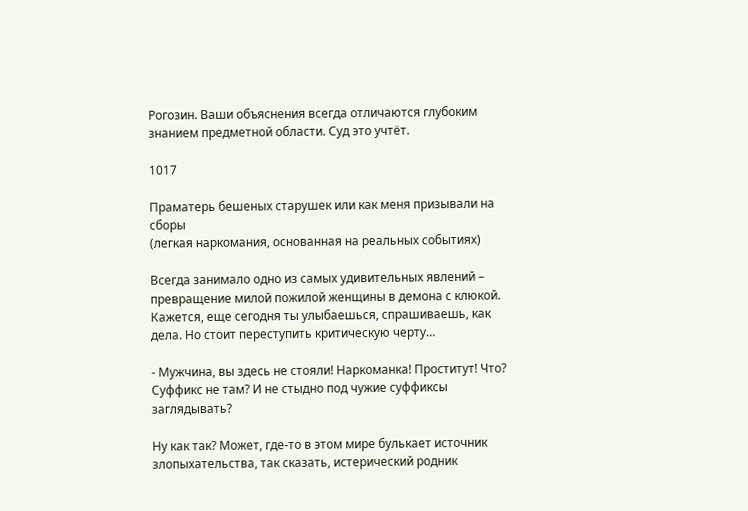Рогозин. Ваши объяснения всегда отличаются глубоким знанием предметной области. Суд это учтёт.

1017

Праматерь бешеных старушек или как меня призывали на сборы
(легкая наркомания, основанная на реальных событиях)

Всегда занимало одно из самых удивительных явлений – превращение милой пожилой женщины в демона с клюкой. Кажется, еще сегодня ты улыбаешься, спрашиваешь, как дела. Но стоит переступить критическую черту…

- Мужчина, вы здесь не стояли! Наркоманка! Проститут! Что? Суффикс не там? И не стыдно под чужие суффиксы заглядывать?

Ну как так? Может, где-то в этом мире булькает источник злопыхательства, так сказать, истерический родник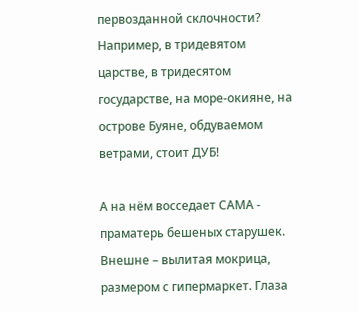первозданной склочности? Например, в тридевятом царстве, в тридесятом государстве, на море-окияне, на острове Буяне, обдуваемом ветрами, стоит ДУБ!

А на нём восседает САМА - праматерь бешеных старушек. Внешне – вылитая мокрица, размером с гипермаркет. Глаза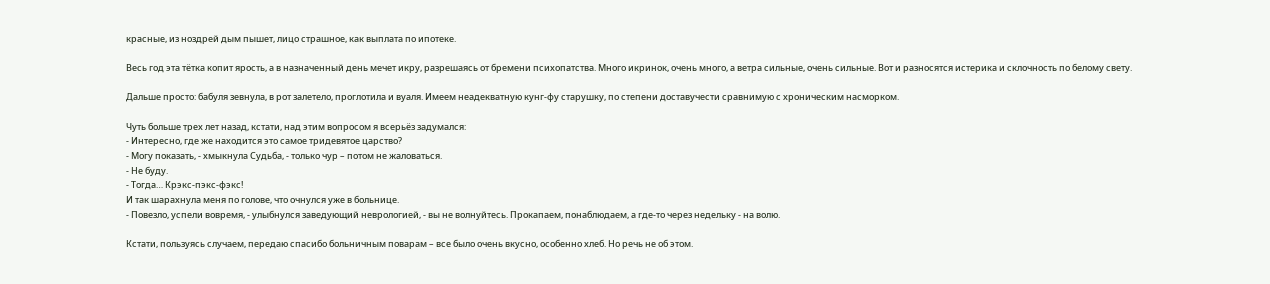красные, из ноздрей дым пышет, лицо страшное, как выплата по ипотеке.

Весь год эта тётка копит ярость, а в назначенный день мечет икру, разрешаясь от бремени психопатства. Много икринок, очень много, а ветра сильные, очень сильные. Вот и разносятся истерика и склочность по белому свету.

Дальше просто: бабуля зевнула, в рот залетело, проглотила и вуаля. Имеем неадекватную кунг-фу старушку, по степени доставучести сравнимую с хроническим насморком.

Чуть больше трех лет назад, кстати, над этим вопросом я всерьёз задумался:
- Интересно, где же находится это самое тридевятое царство?
- Могу показать, - хмыкнула Судьба, - только чур – потом не жаловаться.
- Не буду.
- Тогда… Крэкс-пэкс-фэкс!
И так шарахнула меня по голове, что очнулся уже в больнице.
- Повезло, успели вовремя, - улыбнулся заведующий неврологией, - вы не волнуйтесь. Прокапаем, понаблюдаем, а где-то через недельку - на волю.

Кстати, пользуясь случаем, передаю спасибо больничным поварам – все было очень вкусно, особенно хлеб. Но речь не об этом.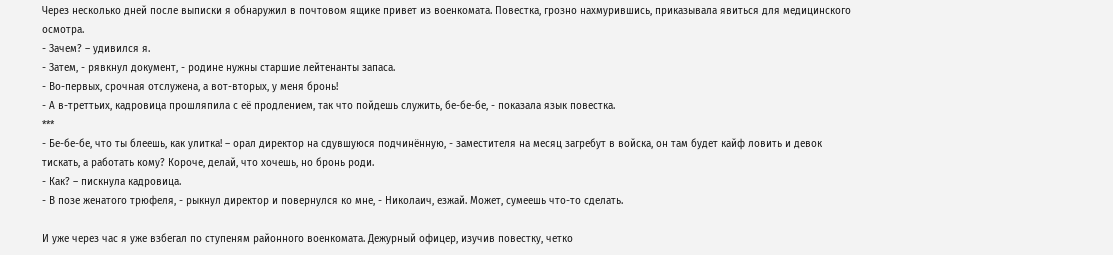Через несколько дней после выписки я обнаружил в почтовом ящике привет из военкомата. Повестка, грозно нахмурившись, приказывала явиться для медицинского осмотра.
- Зачем? – удивился я.
- Затем, - рявкнул документ, - родине нужны старшие лейтенанты запаса.
- Во-первых, срочная отслужена, а вот-вторых, у меня бронь!
- А в-треттьих, кадровица прошляпила с её продлением, так что пойдешь служить, бе-бе-бе, - показала язык повестка.
***
- Бе-бе-бе, что ты блеешь, как улитка! – орал директор на сдувшуюся подчинённую, - заместителя на месяц загребут в войска, он там будет кайф ловить и девок тискать, а работать кому? Короче, делай, что хочешь, но бронь роди.
- Как? – пискнула кадровица.
- В позе женатого трюфеля, - рыкнул директор и повернулся ко мне, - Николаич, езжай. Может, сумеешь что-то сделать.

И уже через час я уже взбегал по ступеням районного военкомата. Дежурный офицер, изучив повестку, четко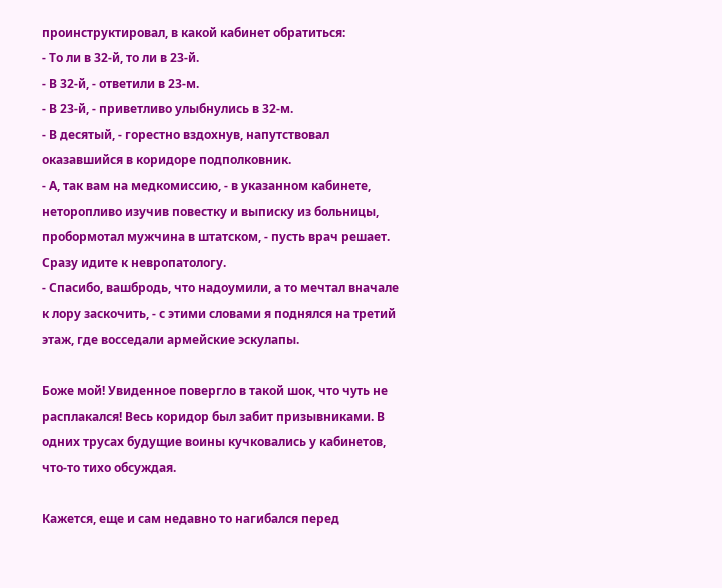проинструктировал, в какой кабинет обратиться:
- То ли в 32-й, то ли в 23-й.
- В 32-й, - ответили в 23-м.
- В 23-й, - приветливо улыбнулись в 32-м.
- В десятый, - горестно вздохнув, напутствовал оказавшийся в коридоре подполковник.
- А, так вам на медкомиссию, - в указанном кабинете, неторопливо изучив повестку и выписку из больницы, пробормотал мужчина в штатском, - пусть врач решает. Сразу идите к невропатологу.
- Спасибо, вашбродь, что надоумили, а то мечтал вначале к лору заскочить, - с этими словами я поднялся на третий этаж, где восседали армейские эскулапы.

Боже мой! Увиденное повергло в такой шок, что чуть не расплакался! Весь коридор был забит призывниками. В одних трусах будущие воины кучковались у кабинетов, что-то тихо обсуждая.

Кажется, еще и сам недавно то нагибался перед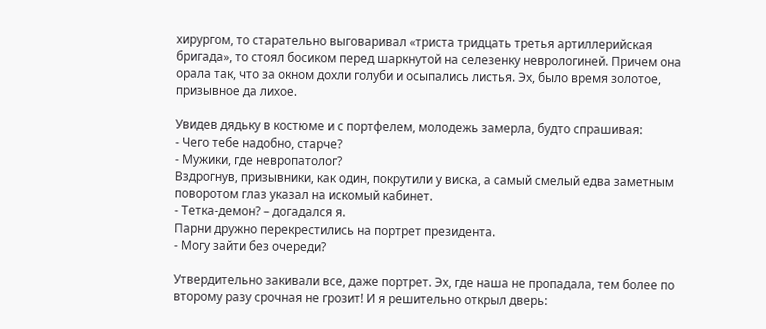хирургом, то старательно выговаривал «триста тридцать третья артиллерийская бригада», то стоял босиком перед шаркнутой на селезенку неврологиней. Причем она орала так, что за окном дохли голуби и осыпались листья. Эх, было время золотое, призывное да лихое.

Увидев дядьку в костюме и с портфелем, молодежь замерла, будто спрашивая:
- Чего тебе надобно, старче?
- Мужики, где невропатолог?
Вздрогнув, призывники, как один, покрутили у виска, а самый смелый едва заметным поворотом глаз указал на искомый кабинет.
- Тетка-демон? – догадался я.
Парни дружно перекрестились на портрет президента.
- Могу зайти без очереди?

Утвердительно закивали все, даже портрет. Эх, где наша не пропадала, тем более по второму разу срочная не грозит! И я решительно открыл дверь: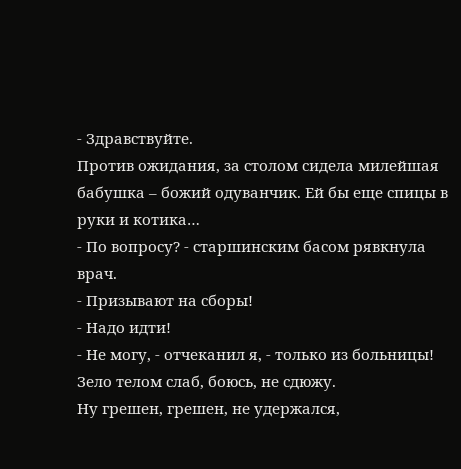- Здравствуйте.
Против ожидания, за столом сидела милейшая бабушка – божий одуванчик. Ей бы еще спицы в руки и котика…
- По вопросу? - старшинским басом рявкнула врач.
- Призывают на сборы!
- Надо идти!
- Не могу, - отчеканил я, - только из больницы! Зело телом слаб, боюсь, не сдюжу.
Ну грешен, грешен, не удержался,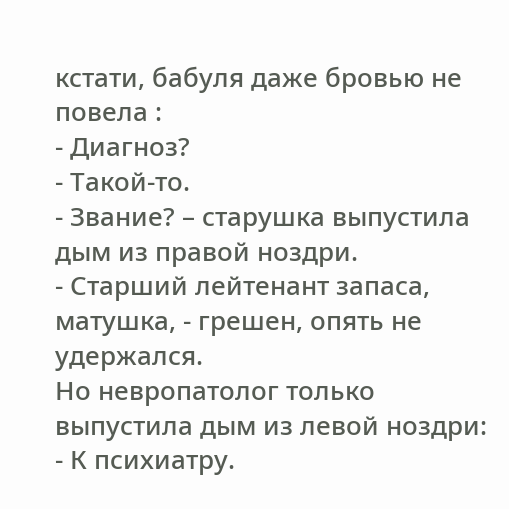кстати, бабуля даже бровью не повела :
- Диагноз?
- Такой-то.
- Звание? – старушка выпустила дым из правой ноздри.
- Старший лейтенант запаса, матушка, - грешен, опять не удержался.
Но невропатолог только выпустила дым из левой ноздри:
- К психиатру.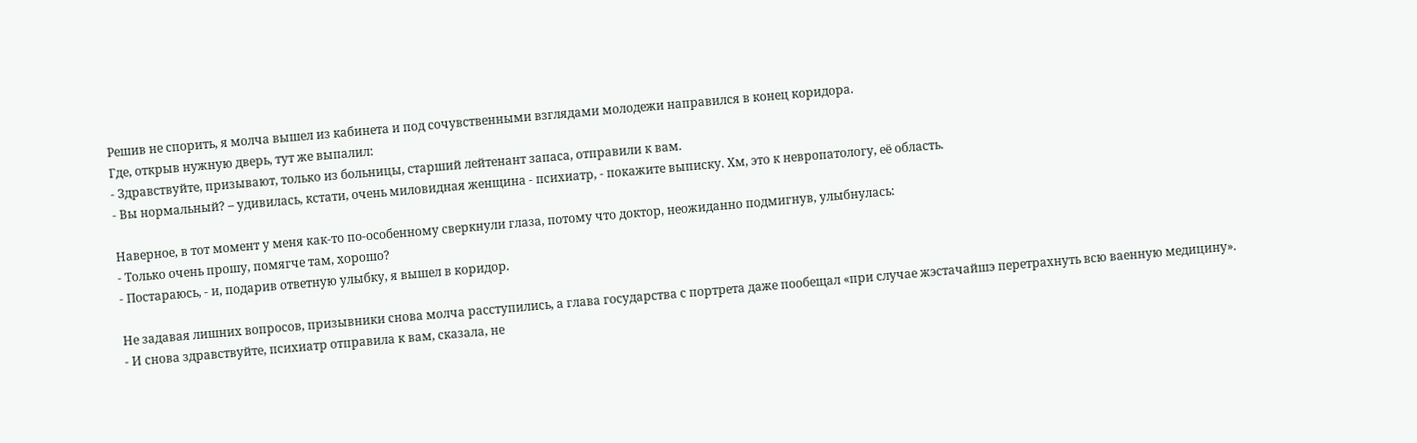Решив не спорить, я молча вышел из кабинета и под сочувственными взглядами молодежи направился в конец коридора.
Где, открыв нужную дверь, тут же выпалил:
- Здравствуйте, призывают, только из больницы, старший лейтенант запаса, отправили к вам.
- Вы нормальный? – удивилась, кстати, очень миловидная женщина - психиатр, - покажите выписку. Хм, это к невропатологу, её область.

Наверное, в тот момент у меня как-то по-особенному сверкнули глаза, потому что доктор, неожиданно подмигнув, улыбнулась:
- Только очень прошу, помягче там, хорошо?
- Постараюсь, - и, подарив ответную улыбку, я вышел в коридор.

Не задавая лишних вопросов, призывники снова молча расступились, а глава государства с портрета даже пообещал «при случае жэстачайшэ перетрахнуть всю ваенную медицину».
- И снова здравствуйте, психиатр отправила к вам, сказала, не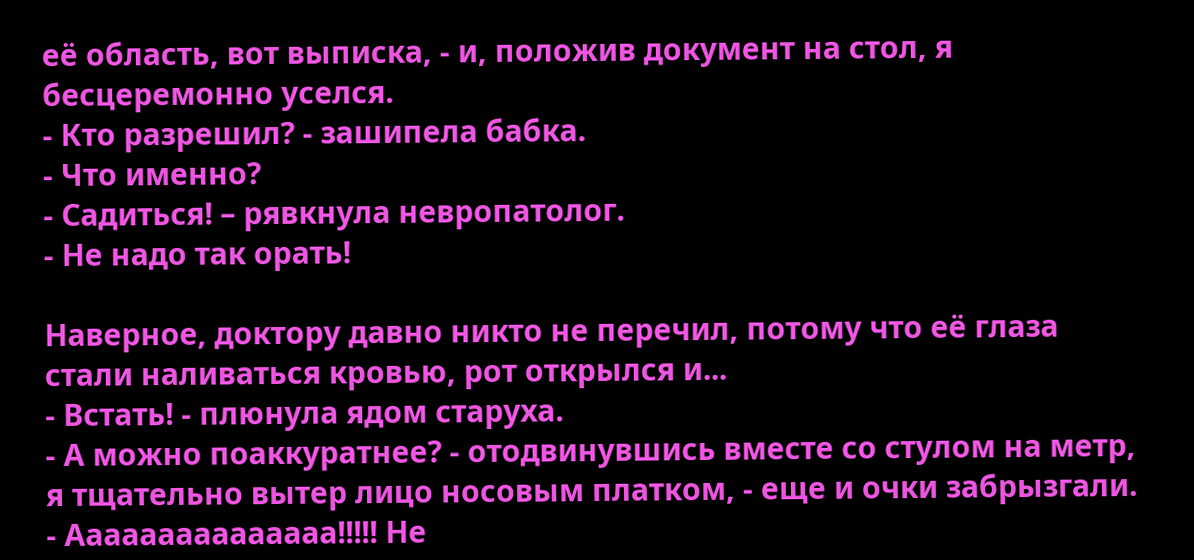её область, вот выписка, - и, положив документ на стол, я бесцеремонно уселся.
- Кто разрешил? - зашипела бабка.
- Что именно?
- Садиться! – рявкнула невропатолог.
- Не надо так орать!

Наверное, доктору давно никто не перечил, потому что её глаза стали наливаться кровью, рот открылся и...
- Встать! - плюнула ядом старуха.
- А можно поаккуратнее? - отодвинувшись вместе со стулом на метр, я тщательно вытер лицо носовым платком, - еще и очки забрызгали.
- Ааааааааааааааа!!!!! Не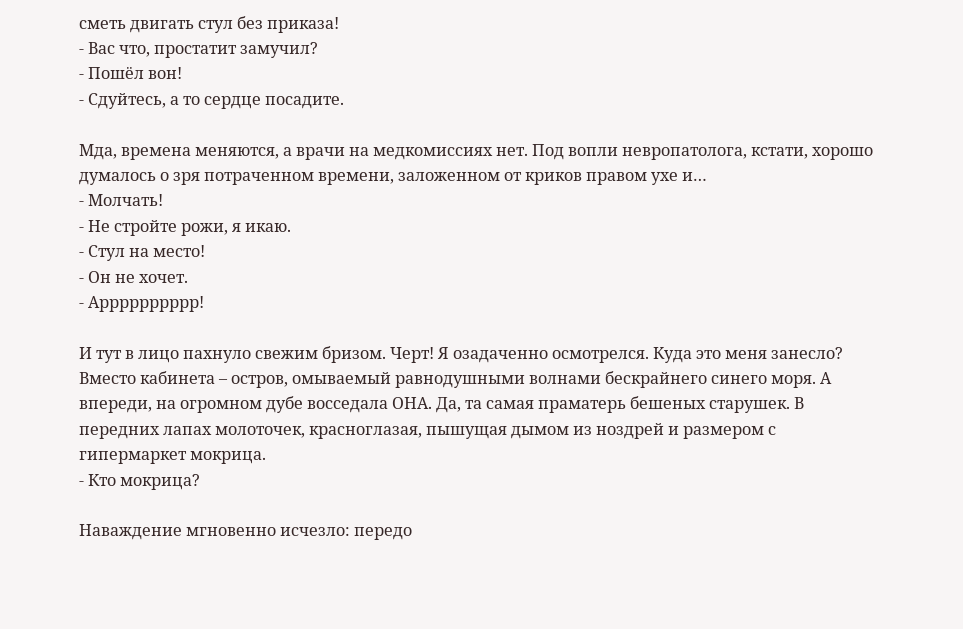сметь двигать стул без приказа!
- Вас что, простатит замучил?
- Пошёл вон!
- Сдуйтесь, а то сердце посадите.

Мда, времена меняются, а врачи на медкомиссиях нет. Под вопли невропатолога, кстати, хорошо думалось о зря потраченном времени, заложенном от криков правом ухе и…
- Молчать!
- Не стройте рожи, я икаю.
- Стул на место!
- Он не хочет.
- Арррррррррр!

И тут в лицо пахнуло свежим бризом. Черт! Я озадаченно осмотрелся. Куда это меня занесло? Вместо кабинета – остров, омываемый равнодушными волнами бескрайнего синего моря. А впереди, на огромном дубе восседала ОНА. Да, та самая праматерь бешеных старушек. В передних лапах молоточек, красноглазая, пышущая дымом из ноздрей и размером с гипермаркет мокрица.
- Кто мокрица?

Наваждение мгновенно исчезло: передо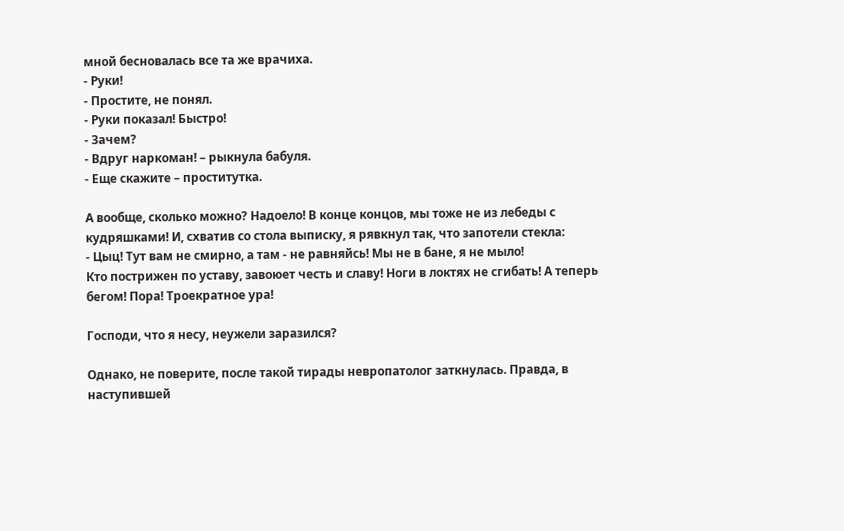мной бесновалась все та же врачиха.
- Руки!
- Простите, не понял.
- Руки показал! Быстро!
- Зачем?
- Вдруг наркоман! – рыкнула бабуля.
- Еще скажите – проститутка.

А вообще, сколько можно? Надоело! В конце концов, мы тоже не из лебеды с кудряшками! И, схватив со стола выписку, я рявкнул так, что запотели стекла:
- Цыц! Тут вам не смирно, а там - не равняйсь! Мы не в бане, я не мыло!
Кто пострижен по уставу, завоюет честь и славу! Ноги в локтях не сгибать! А теперь бегом! Пора! Троекратное ура!

Господи, что я несу, неужели заразился?

Однако, не поверите, после такой тирады невропатолог заткнулась. Правда, в наступившей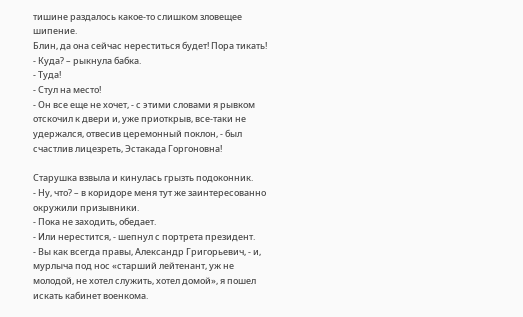тишине раздалось какое-то слишком зловещее шипение.
Блин, да она сейчас нереститься будет! Пора тикать!
- Куда? – рыкнула бабка.
- Туда!
- Стул на место!
- Он все еще не хочет, - с этими словами я рывком отскочил к двери и, уже приоткрыв, все-таки не удержался, отвесив церемонный поклон, - был счастлив лицезреть, Эстакада Горгоновна!

Старушка взвыла и кинулась грызть подоконник.
- Ну, что? – в коридоре меня тут же заинтересованно окружили призывники.
- Пока не заходить, обедает.
- Или нерестится, - шепнул с портрета президент.
- Вы как всегда правы, Александр Григорьевич, - и, мурлыча под нос «старший лейтенант, уж не молодой, не хотел служить, хотел домой», я пошел искать кабинет военкома.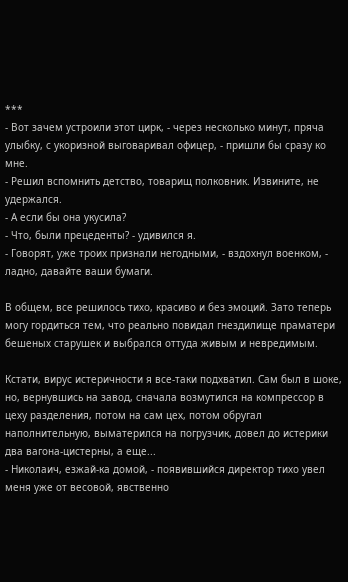***
- Вот зачем устроили этот цирк, - через несколько минут, пряча улыбку, с укоризной выговаривал офицер, - пришли бы сразу ко мне.
- Решил вспомнить детство, товарищ полковник. Извините, не удержался.
- А если бы она укусила?
- Что, были прецеденты? - удивился я.
- Говорят, уже троих признали негодными, - вздохнул военком, - ладно, давайте ваши бумаги.

В общем, все решилось тихо, красиво и без эмоций. Зато теперь могу гордиться тем, что реально повидал гнездилище праматери бешеных старушек и выбрался оттуда живым и невредимым.

Кстати, вирус истеричности я все-таки подхватил. Сам был в шоке, но, вернувшись на завод, сначала возмутился на компрессор в цеху разделения, потом на сам цех, потом обругал наполнительную, выматерился на погрузчик, довел до истерики два вагона-цистерны, а еще...
- Николаич, езжай-ка домой, - появившийся директор тихо увел меня уже от весовой, явственно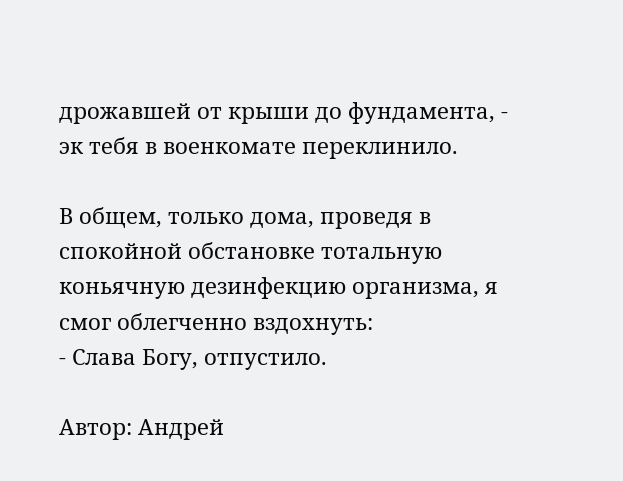дрожавшей от крыши до фундамента, - эк тебя в военкомате переклинило.

В общем, только дома, проведя в спокойной обстановке тотальную коньячную дезинфекцию организма, я смог облегченно вздохнуть:
- Слава Богу, отпустило.

Автор: Андрей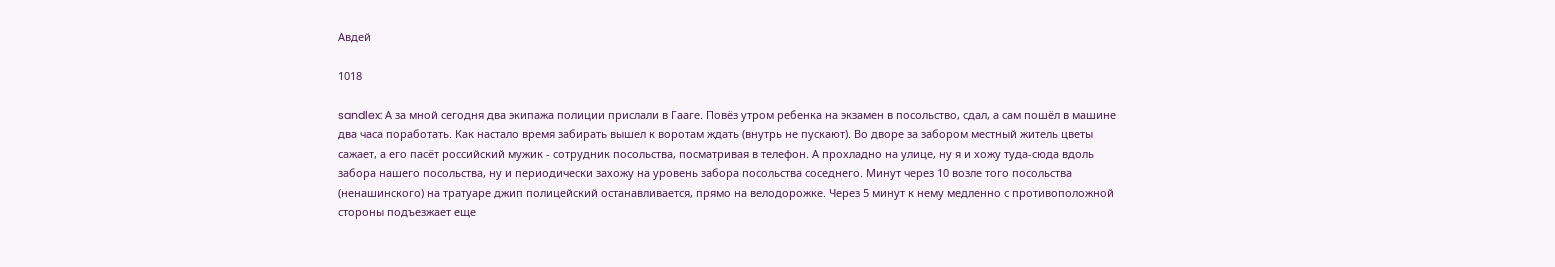Авдей

1018

sandlex: А за мной сегодня два экипажа полиции прислали в Гааге. Повёз утром ребенка на экзамен в посольство, сдал, а сам пошёл в машине два часа поработать. Как настало время забирать вышел к воротам ждать (внутрь не пускают). Во дворе за забором местный житель цветы сажает, а его пасёт российский мужик - сотрудник посольства, посматривая в телефон. А прохладно на улице, ну я и хожу туда-сюда вдоль забора нашего посольства, ну и периодически захожу на уровень забора посольства соседнего. Минут через 10 возле того посольства (ненашинского) на тратуаре джип полицейский останавливается, прямо на велодорожке. Через 5 минут к нему медленно с противоположной стороны подъезжает еще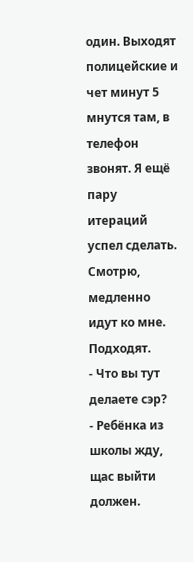один. Выходят полицейские и чет минут 5 мнутся там, в телефон звонят. Я ещё пару итераций успел сделать. Смотрю, медленно идут ко мне. Подходят.
- Что вы тут делаете сэр?
- Ребёнка из школы жду, щас выйти должен.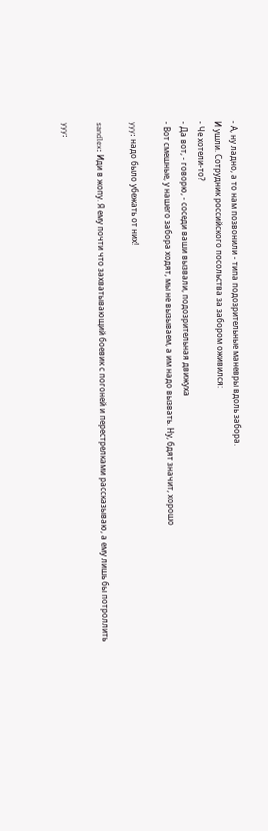- А, ну ладно, а то нам позвонили - типа подозрительные маневры вдоль забора.
И ушли. Сотрудник российского посольства за забором оживился:
- Че хотели-то?
- Да вот, - говорю, - соседи ваши вызвали, подозрительная движуха
- Вот смешные, у нашего забора ходят, мы не вызываем, а им надо вызвать. Ну, бдят значит, хорошо

yyy: надо было убежать от них!

sandlex: Иди в жопу. Я ему почти что захватывающий боевик с погоней и перестрелками рассказываю, а ему лишь бы потроллить

yyy: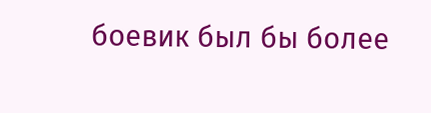боевик был бы более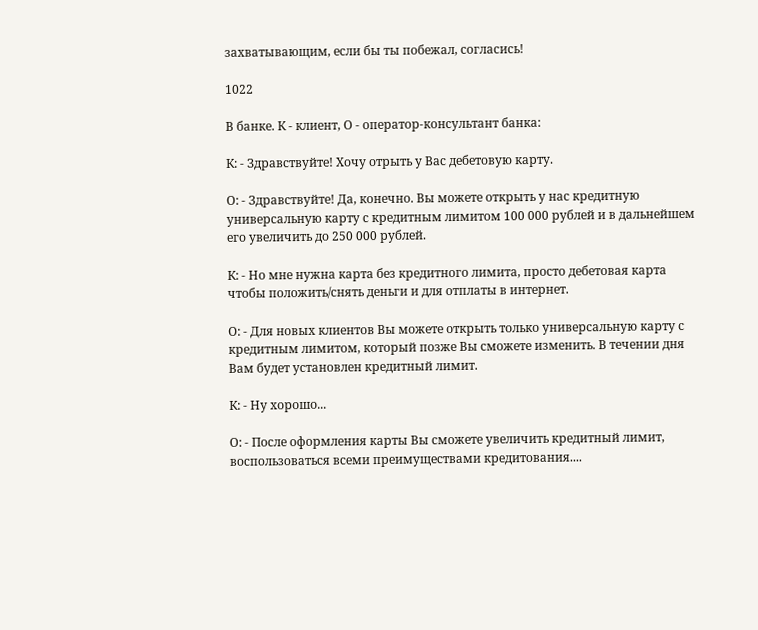захватывающим, если бы ты побежал, согласись!

1022

В банке. К - клиент, О - оператор-консультант банка:

К: - Здравствуйте! Хочу отрыть у Вас дебетовую карту.

О: - Здравствуйте! Да, конечно. Вы можете открыть у нас кредитную универсальную карту с кредитным лимитом 100 000 рублей и в дальнейшем его увеличить до 250 000 рублей.

К: - Но мне нужна карта без кредитного лимита, просто дебетовая карта чтобы положить/снять деньги и для отплаты в интернет.

О: - Для новых клиентов Вы можете открыть только универсальную карту с кредитным лимитом, который позже Вы сможете изменить. В течении дня Вам будет установлен кредитный лимит.

К: - Ну хорошо...

О: - После оформления карты Вы сможете увеличить кредитный лимит, воспользоваться всеми преимуществами кредитования....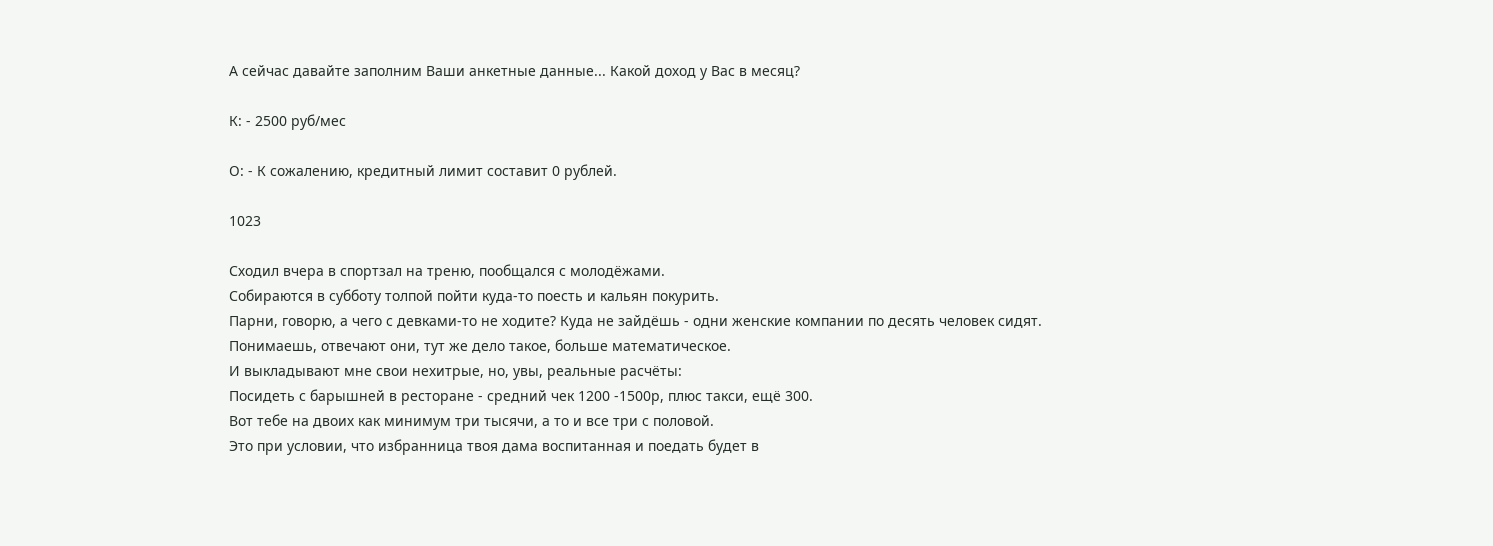А сейчас давайте заполним Ваши анкетные данные... Какой доход у Вас в месяц?

К: - 2500 руб/мес

О: - К сожалению, кредитный лимит составит 0 рублей.

1023

Сходил вчера в спортзал на треню, пообщался с молодёжами.
Собираются в субботу толпой пойти куда-то поесть и кальян покурить.
Парни, говорю, а чего с девками-то не ходите? Куда не зайдёшь - одни женские компании по десять человек сидят.
Понимаешь, отвечают они, тут же дело такое, больше математическое.
И выкладывают мне свои нехитрые, но, увы, реальные расчёты:
Посидеть с барышней в ресторане - средний чек 1200 -1500р, плюс такси, ещё 300.
Вот тебе на двоих как минимум три тысячи, а то и все три с половой.
Это при условии, что избранница твоя дама воспитанная и поедать будет в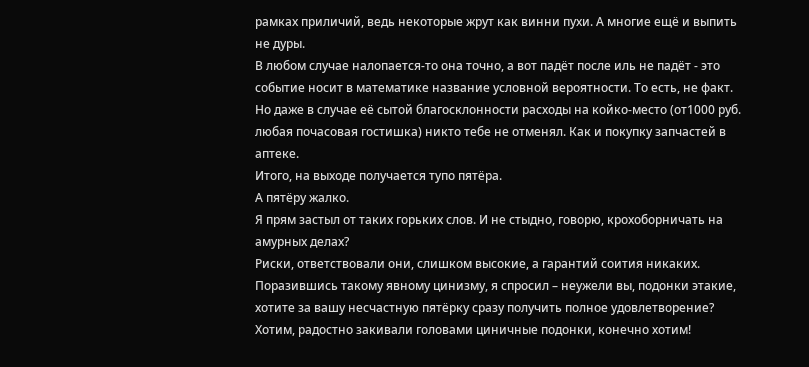рамках приличий, ведь некоторые жрут как винни пухи. А многие ещё и выпить не дуры.
В любом случае налопается-то она точно, а вот падёт после иль не падёт - это событие носит в математике название условной вероятности. То есть, не факт.
Но даже в случае её сытой благосклонности расходы на койко-место (от1000 руб. любая почасовая гостишка) никто тебе не отменял. Как и покупку запчастей в аптеке.
Итого, на выходе получается тупо пятёра.
А пятёру жалко.
Я прям застыл от таких горьких слов. И не стыдно, говорю, крохоборничать на амурных делах?
Риски, ответствовали они, слишком высокие, а гарантий соития никаких.
Поразившись такому явному цинизму, я спросил – неужели вы, подонки этакие, хотите за вашу несчастную пятёрку сразу получить полное удовлетворение?
Хотим, радостно закивали головами циничные подонки, конечно хотим!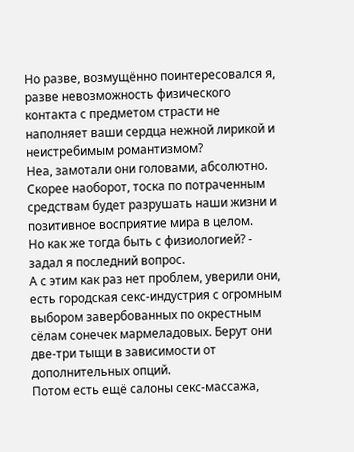Но разве, возмущённо поинтересовался я, разве невозможность физического контакта с предметом страсти не наполняет ваши сердца нежной лирикой и неистребимым романтизмом?
Неа, замотали они головами, абсолютно. Скорее наоборот, тоска по потраченным средствам будет разрушать наши жизни и позитивное восприятие мира в целом.
Но как же тогда быть с физиологией? - задал я последний вопрос.
А с этим как раз нет проблем, уверили они, есть городская секс-индустрия с огромным выбором завербованных по окрестным сёлам сонечек мармеладовых. Берут они две-три тыщи в зависимости от дополнительных опций.
Потом есть ещё салоны секс-массажа,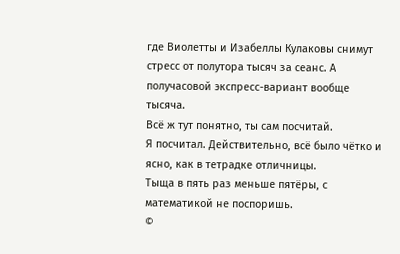где Виолетты и Изабеллы Кулаковы снимут стресс от полутора тысяч за сеанс. А получасовой экспресс-вариант вообще тысяча.
Всё ж тут понятно, ты сам посчитай.
Я посчитал. Действительно, всё было чётко и ясно, как в тетрадке отличницы.
Тыща в пять раз меньше пятёры, с математикой не поспоришь.
©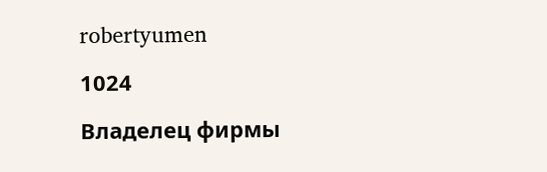robertyumen

1024

Владелец фирмы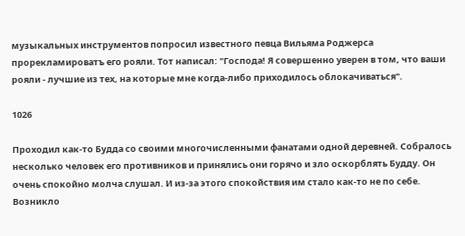музыкальных инструментов попросил известного певца Вильяма Роджерса прорекламироватъ его рояли. Тот написал: "Господа! Я совершенно уверен в том, что ваши рояли - лучшие из тех, на которые мне когда-либо приходилось облокачиваться".

1026

Проходил как-то Будда со своими многочисленными фанатами одной деревней. Собралось несколько человек его противников и принялись они горячо и зло оскорблять Будду. Он очень спокойно молча слушал. И из-за этого спокойствия им стало как-то не по себе. Возникло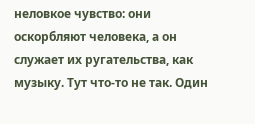неловкое чувство: они оскорбляют человека, а он служает их ругательства, как музыку. Тут что-то не так. Один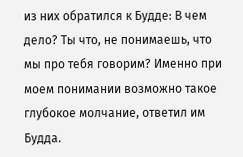из них обратился к Будде: В чем дело? Ты что, не понимаешь, что мы про тебя говорим? Именно при моем понимании возможно такое глубокое молчание, ответил им Будда.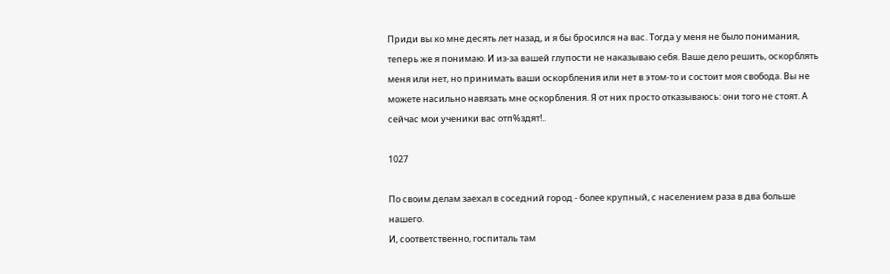Приди вы ко мне десять лет назад, и я бы бросился на вас. Тогда у меня не было понимания, теперь же я понимаю. И из-за вашей глупости не наказываю себя. Ваше дело решить, оскорблять меня или нет, но принимать ваши оскорбления или нет в этом-то и состоит моя свобода. Вы не можете насильно навязать мне оскорбления. Я от них просто отказываюсь: они того не стоят. А сейчас мои ученики вас отп%здят!..

1027

По своим делам заехал в соседний город - более крупный, с населением раза в два больше нашего.
И, соответственно, госпиталь там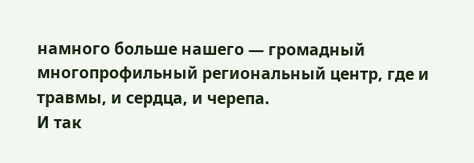намного больше нашего — громадный многопрофильный региональный центр, где и травмы, и сердца, и черепа.
И так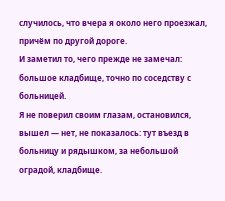случилось, что вчера я около него проезжал, причём по другой дороге.
И заметил то, чего прежде не замечал: большое кладбище, точно по соседству с больницей.
Я не поверил своим глазам, остановился, вышел — нет, не показалось: тут въезд в больницу и рядышком, за небольшой оградой, кладбище.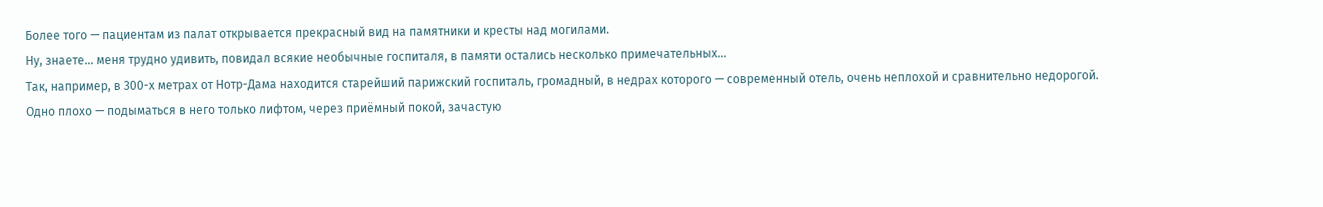Более того — пациентам из палат открывается прекрасный вид на памятники и кресты над могилами.
Ну, знаете... меня трудно удивить, повидал всякие необычные госпиталя, в памяти остались несколько примечательных...
Так, например, в 300-х метрах от Нотр-Дама находится старейший парижский госпиталь, громадный, в недрах которого — современный отель, очень неплохой и сравнительно недорогой.
Одно плохо — подыматься в него только лифтом, через приёмный покой, зачастую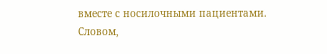вместе с носилочными пациентами.
Словом,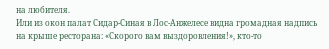на любителя.
Или из окон палат Сидар-Синая в Лос-Анжелесе видна громадная надпись на крыше ресторана: «Скорого вам выздоровления!», кто-то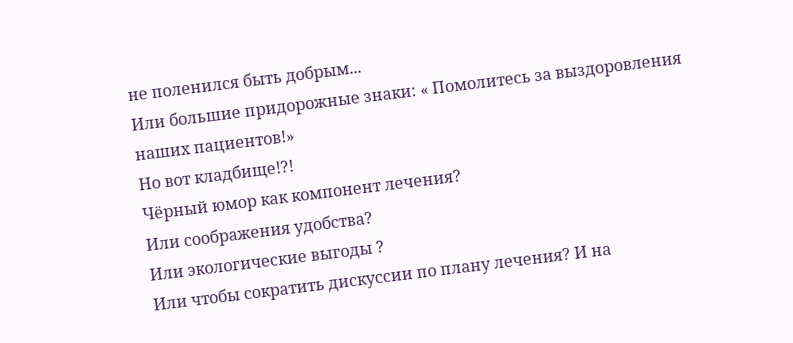не поленился быть добрым...
Или большие придорожные знаки: « Помолитесь за выздоровления наших пациентов!»
Но вот кладбище!?!
Чёрный юмор как компонент лечения?
Или соображения удобства?
Или экологические выгоды ?
Или чтобы сократить дискуссии по плану лечения? И на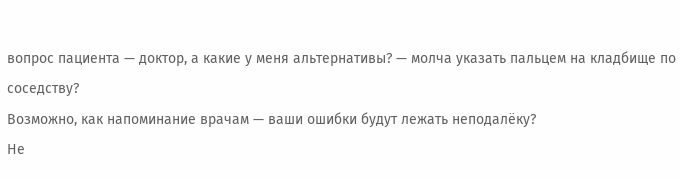вопрос пациента — доктор, а какие у меня альтернативы? — молча указать пальцем на кладбище по соседству?
Возможно, как напоминание врачам — ваши ошибки будут лежать неподалёку?
Не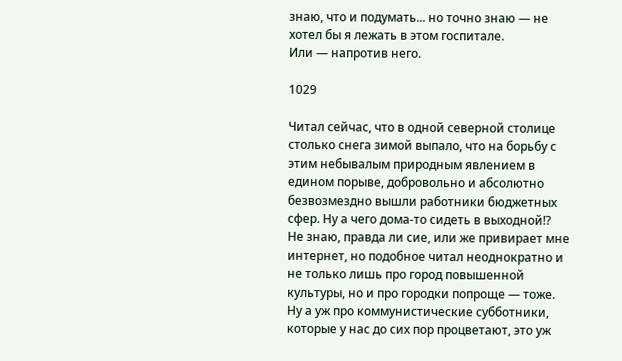знаю, что и подумать... но точно знаю — не хотел бы я лежать в этом госпитале.
Или — напротив него.

1029

Читал сейчас, что в одной северной столице столько снега зимой выпало, что на борьбу с этим небывалым природным явлением в едином порыве, добровольно и абсолютно безвозмездно вышли работники бюджетных сфер. Ну а чего дома-то сидеть в выходной!?
Не знаю, правда ли сие, или же привирает мне интернет, но подобное читал неоднократно и не только лишь про город повышенной культуры, но и про городки попроще — тоже.
Ну а уж про коммунистические субботники, которые у нас до сих пор процветают, это уж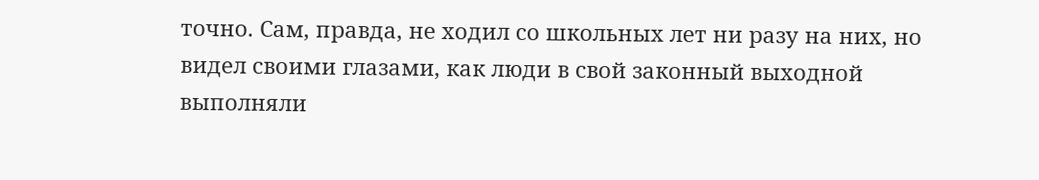точно. Сам, правда, не ходил со школьных лет ни разу на них, но видел своими глазами, как люди в свой законный выходной выполняли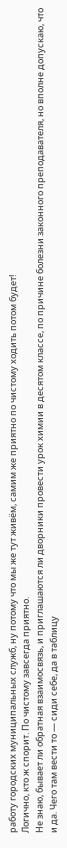работу городских муниципальных служб, ну потому что мы же тут живём, самим же приятно по чистому ходить потом будет!
Логично, кто ж спорит. По чистому завсегда приятно.
Не знаю, бывает ли обратная взаимосвязь, и приглашаются ли дворники провести урок химии в десятом классе, по причине болезни законного преподавателя, но вполне допускаю, что и да. Чего там вести то — сиди себе, да в таблицу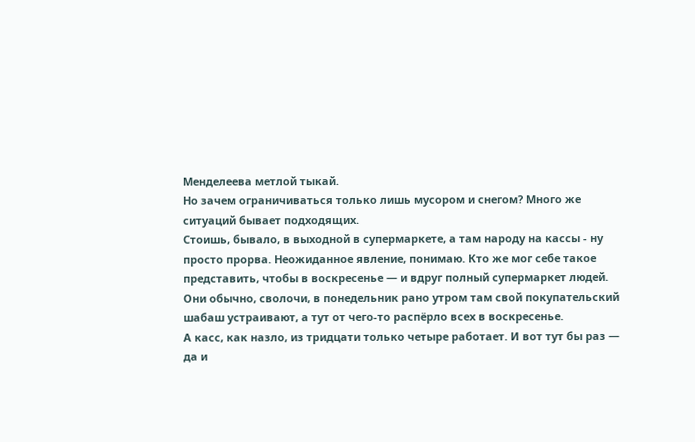Менделеева метлой тыкай.
Но зачем ограничиваться только лишь мусором и снегом? Много же ситуаций бывает подходящих.
Стоишь, бывало, в выходной в супермаркете, а там народу на кассы - ну просто прорва. Неожиданное явление, понимаю. Кто же мог себе такое представить, чтобы в воскресенье — и вдруг полный супермаркет людей. Они обычно, сволочи, в понедельник рано утром там свой покупательский шабаш устраивают, а тут от чего-то распёрло всех в воскресенье.
А касс, как назло, из тридцати только четыре работает. И вот тут бы раз — да и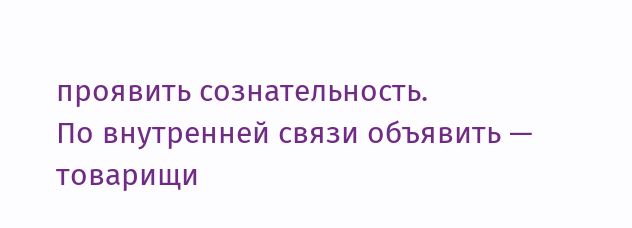проявить сознательность.
По внутренней связи объявить — товарищи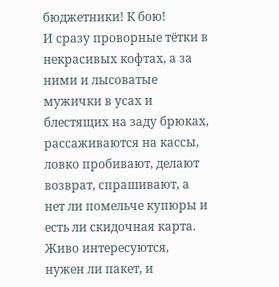бюджетники! К бою!
И сразу проворные тётки в некрасивых кофтах, а за ними и лысоватые мужички в усах и блестящих на заду брюках, рассаживаются на кассы, ловко пробивают, делают возврат, спрашивают, а нет ли помельче купюры и есть ли скидочная карта. Живо интересуются, нужен ли пакет, и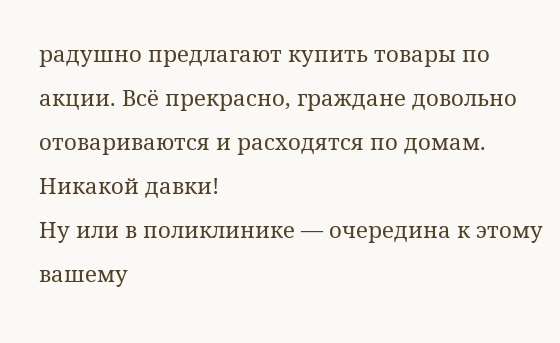радушно предлагают купить товары по акции. Всё прекрасно, граждане довольно отовариваются и расходятся по домам. Никакой давки!
Ну или в поликлинике — очередина к этому вашему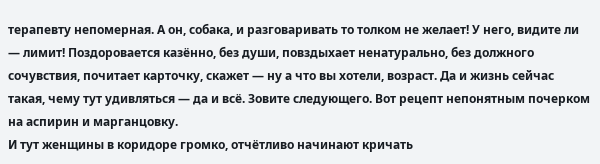терапевту непомерная. А он, собака, и разговаривать то толком не желает! У него, видите ли — лимит! Поздоровается казённо, без души, повздыхает ненатурально, без должного сочувствия, почитает карточку, скажет — ну а что вы хотели, возраст. Да и жизнь сейчас такая, чему тут удивляться — да и всё. Зовите следующего. Вот рецепт непонятным почерком на аспирин и марганцовку.
И тут женщины в коридоре громко, отчётливо начинают кричать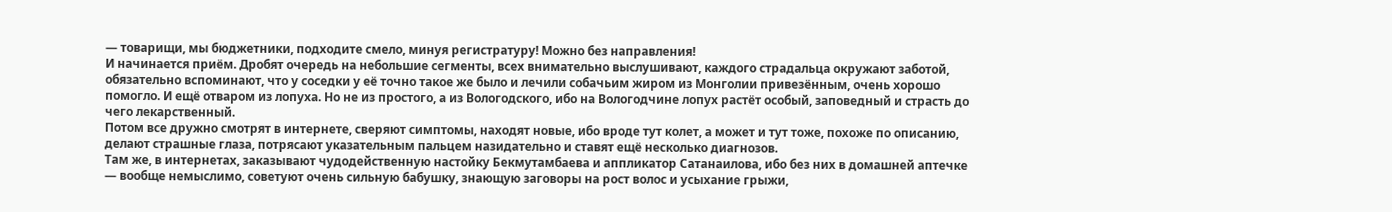— товарищи, мы бюджетники, подходите смело, минуя регистратуру! Можно без направления!
И начинается приём. Дробят очередь на небольшие сегменты, всех внимательно выслушивают, каждого страдальца окружают заботой, обязательно вспоминают, что у соседки у её точно такое же было и лечили собачьим жиром из Монголии привезённым, очень хорошо помогло. И ещё отваром из лопуха. Но не из простого, а из Вологодского, ибо на Вологодчине лопух растёт особый, заповедный и страсть до чего лекарственный.
Потом все дружно смотрят в интернете, сверяют симптомы, находят новые, ибо вроде тут колет, а может и тут тоже, похоже по описанию, делают страшные глаза, потрясают указательным пальцем назидательно и ставят ещё несколько диагнозов.
Там же, в интернетах, заказывают чудодейственную настойку Бекмутамбаева и аппликатор Сатанаилова, ибо без них в домашней аптечке — вообще немыслимо, советуют очень сильную бабушку, знающую заговоры на рост волос и усыхание грыжи,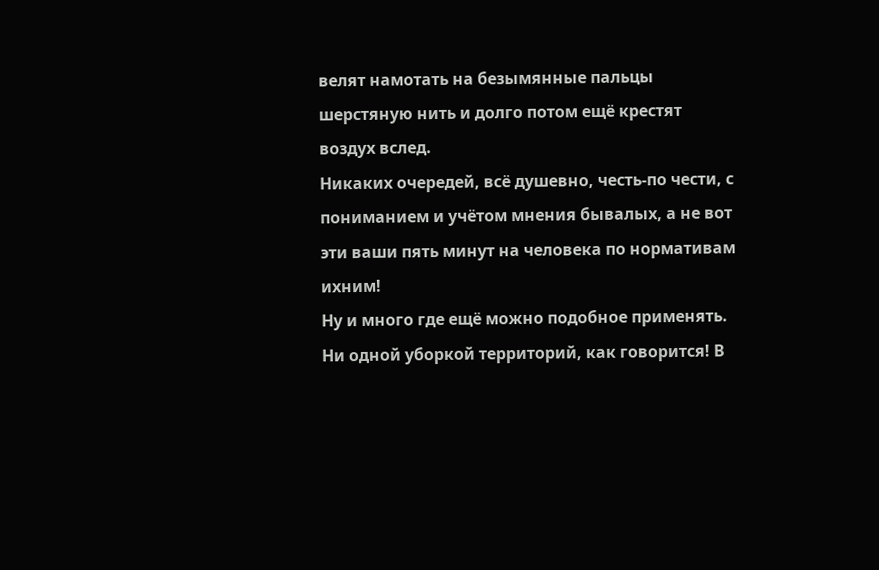велят намотать на безымянные пальцы шерстяную нить и долго потом ещё крестят воздух вслед.
Никаких очередей, всё душевно, честь-по чести, с пониманием и учётом мнения бывалых, а не вот эти ваши пять минут на человека по нормативам ихним!
Ну и много где ещё можно подобное применять. Ни одной уборкой территорий, как говорится! В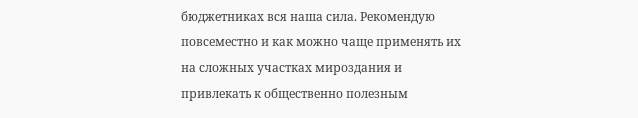бюджетниках вся наша сила. Рекомендую повсеместно и как можно чаще применять их на сложных участках мироздания и привлекать к общественно полезным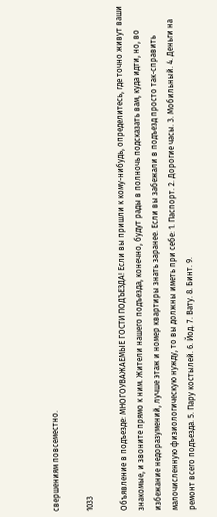свершениям повсеместно.

1033

Объявление в подъезде: МНОГОУВАЖАЕМЫЕ ГОСТИ ПОДЪЕЗДА! Если вы пришли к кому-нибудь, определитесь, где точно живут ваши знакомые, и звоните прямо к ним. Жители нашего подъезда, конечно, будут рады в полночь подсказать вам, куда идти, но, во избежание недоразумений, лучше этаж и номер квартиры знать заранее. Если вы забежали в подъезд просто так-справить малочисленную физиологическую нужду, то вы должны иметь при себе: 1. Паспорт. 2. Дорогие часы. 3. Мобильный. 4. Деньги на ремонт всего подъезда. 5. Пару костылей. 6. Йод. 7. Вату. 8. Бинт. 9.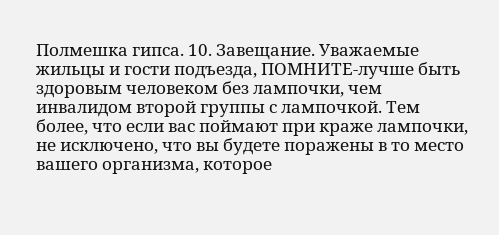Полмешка гипса. 10. Завещание. Уважаемые жильцы и гости подъезда, ПОМНИТЕ-лучше быть здоровым человеком без лампочки, чем инвалидом второй группы с лампочкой. Тем более, что если вас поймают при краже лампочки, не исключено, что вы будете поражены в то место вашего организма, которое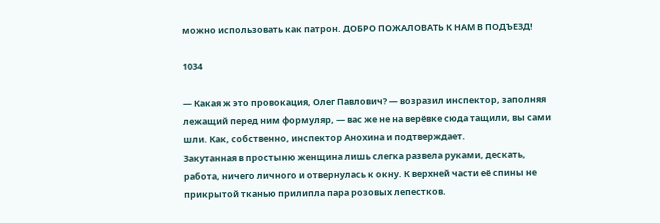можно использовать как патрон. ДОБРО ПОЖАЛОВАТЬ К НАМ В ПОДЪЕЗД!

1034

— Какая ж это провокация, Олег Павлович? — возразил инспектор, заполняя лежащий перед ним формуляр, — вас же не на верёвке сюда тащили, вы сами шли. Как, собственно, инспектор Анохина и подтверждает.
Закутанная в простыню женщина лишь слегка развела руками, дескать, работа, ничего личного и отвернулась к окну. К верхней части её спины не прикрытой тканью прилипла пара розовых лепестков.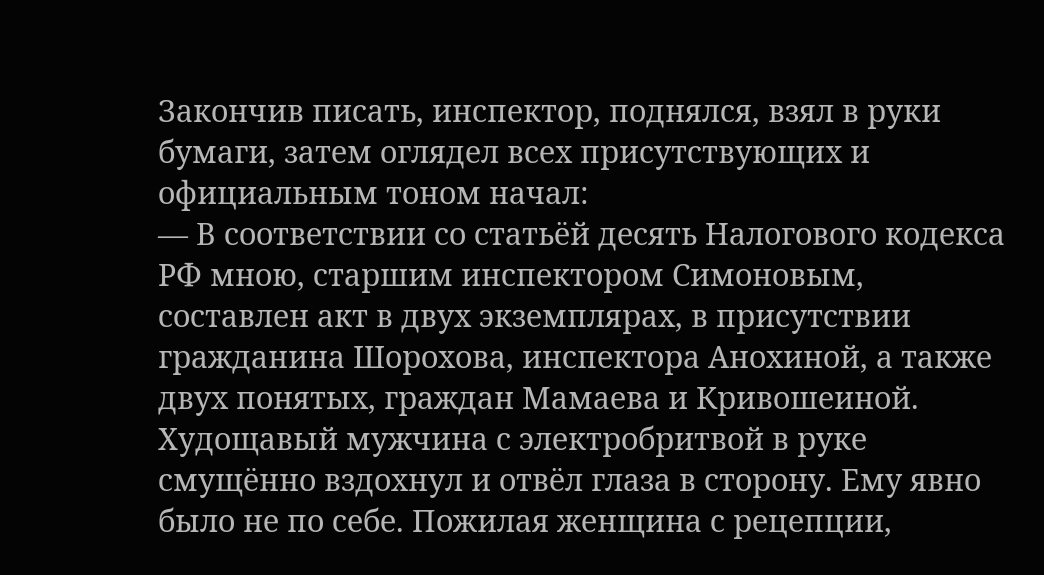Закончив писать, инспектор, поднялся, взял в руки бумаги, затем оглядел всех присутствующих и официальным тоном начал:
— В соответствии со статьёй десять Налогового кодекса РФ мною, старшим инспектором Симоновым, составлен акт в двух экземплярах, в присутствии гражданина Шорохова, инспектора Анохиной, а также двух понятых, граждан Мамаева и Кривошеиной.
Худощавый мужчина с электробритвой в руке смущённо вздохнул и отвёл глаза в сторону. Ему явно было не по себе. Пожилая женщина с рецепции,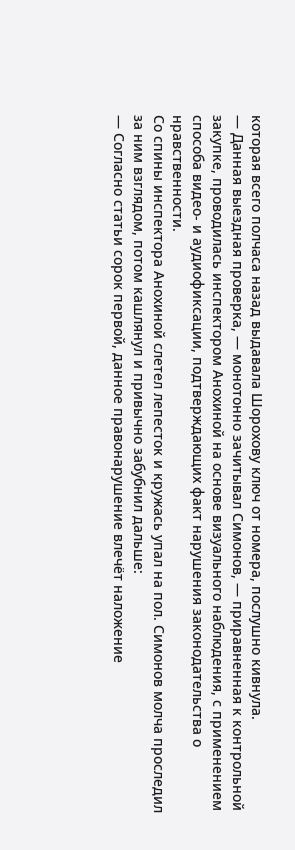которая всего полчаса назад выдавала Шорохову ключ от номера, послушно кивнула.
— Данная выездная проверка, — монотонно зачитывал Симонов, — приравненная к контрольной закупке, проводилась инспектором Анохиной на основе визуального наблюдения, с применением способа видео- и аудиофиксации, подтверждающих факт нарушения законодательства о нравственности.
Со спины инспектора Анохиной слетел лепесток и кружась упал на пол. Симонов молча проследил за ним взглядом, потом кашлянул и привычно забубнил дальше:
— Согласно статьи сорок первой, данное правонарушение влечёт наложение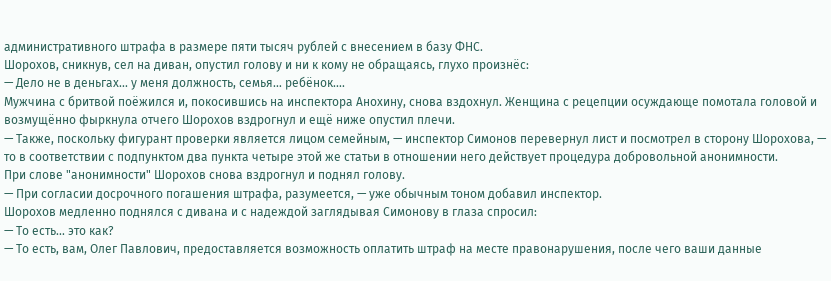административного штрафа в размере пяти тысяч рублей с внесением в базу ФНС.
Шорохов, сникнув, сел на диван, опустил голову и ни к кому не обращаясь, глухо произнёс:
— Дело не в деньгах... у меня должность, семья… ребёнок....
Мужчина с бритвой поёжился и, покосившись на инспектора Анохину, снова вздохнул. Женщина с рецепции осуждающе помотала головой и возмущённо фыркнула отчего Шорохов вздрогнул и ещё ниже опустил плечи.
— Также, поскольку фигурант проверки является лицом семейным, — инспектор Симонов перевернул лист и посмотрел в сторону Шорохова, — то в соответствии с подпунктом два пункта четыре этой же статьи в отношении него действует процедура добровольной анонимности.
При слове "анонимности" Шорохов снова вздрогнул и поднял голову.
— При согласии досрочного погашения штрафа, разумеется, — уже обычным тоном добавил инспектор.
Шорохов медленно поднялся с дивана и с надеждой заглядывая Симонову в глаза спросил:
— То есть... это как?
— То есть, вам, Олег Павлович, предоставляется возможность оплатить штраф на месте правонарушения, после чего ваши данные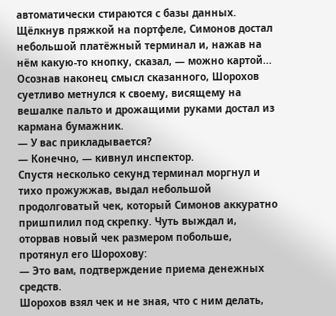автоматически стираются с базы данных.
Щёлкнув пряжкой на портфеле, Симонов достал небольшой платёжный терминал и, нажав на нём какую-то кнопку, сказал, — можно картой...
Осознав наконец смысл сказанного, Шорохов суетливо метнулся к своему, висящему на вешалке пальто и дрожащими руками достал из кармана бумажник.
— У вас прикладывается?
— Конечно, — кивнул инспектор.
Спустя несколько секунд терминал моргнул и тихо прожужжав, выдал небольшой продолговатый чек, который Симонов аккуратно пришпилил под скрепку. Чуть выждал и, оторвав новый чек размером побольше, протянул его Шорохову:
— Это вам, подтверждение приема денежных средств.
Шорохов взял чек и не зная, что с ним делать,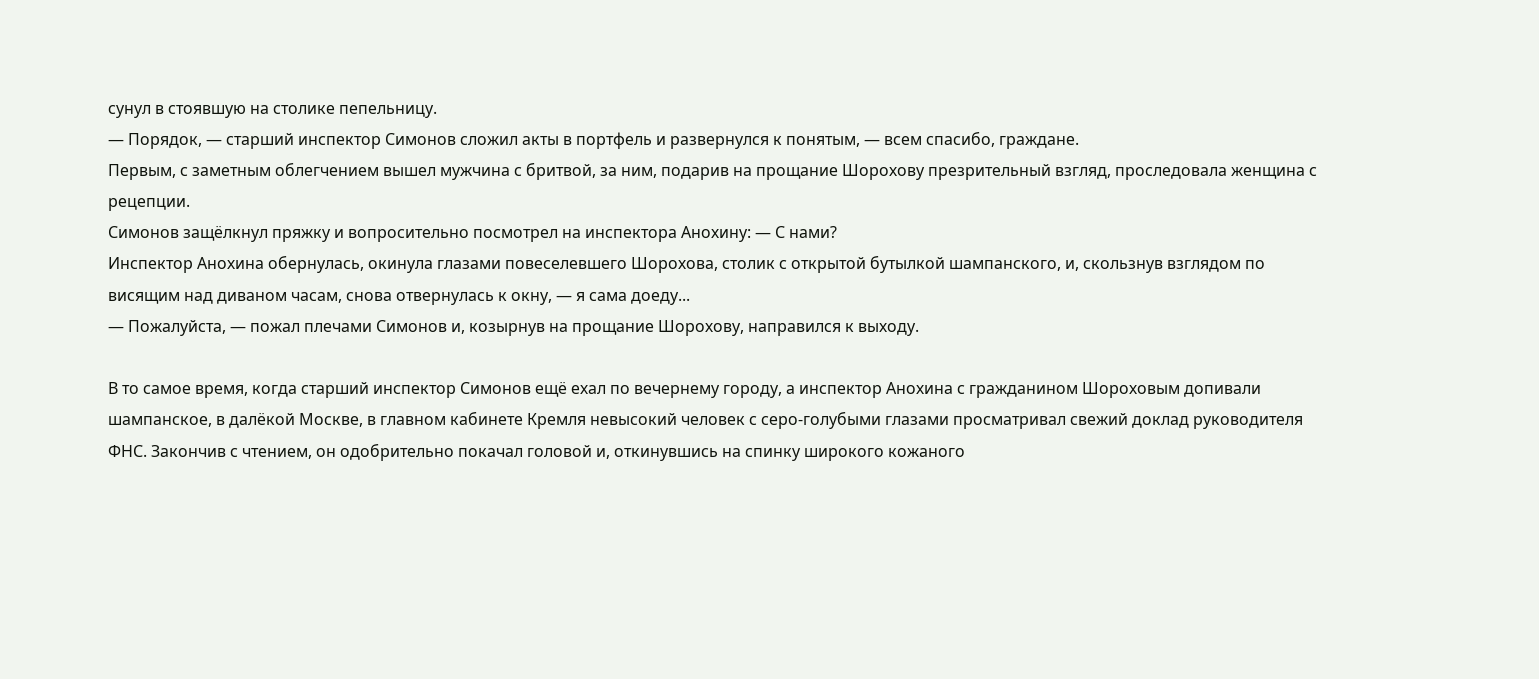сунул в стоявшую на столике пепельницу.
— Порядок, — старший инспектор Симонов сложил акты в портфель и развернулся к понятым, — всем спасибо, граждане.
Первым, с заметным облегчением вышел мужчина с бритвой, за ним, подарив на прощание Шорохову презрительный взгляд, проследовала женщина с рецепции.
Симонов защёлкнул пряжку и вопросительно посмотрел на инспектора Анохину: — С нами?
Инспектор Анохина обернулась, окинула глазами повеселевшего Шорохова, столик с открытой бутылкой шампанского, и, скользнув взглядом по висящим над диваном часам, снова отвернулась к окну, — я сама доеду...
— Пожалуйста, — пожал плечами Симонов и, козырнув на прощание Шорохову, направился к выходу.

В то самое время, когда старший инспектор Симонов ещё ехал по вечернему городу, а инспектор Анохина с гражданином Шороховым допивали шампанское, в далёкой Москве, в главном кабинете Кремля невысокий человек с серо-голубыми глазами просматривал свежий доклад руководителя ФНС. Закончив с чтением, он одобрительно покачал головой и, откинувшись на спинку широкого кожаного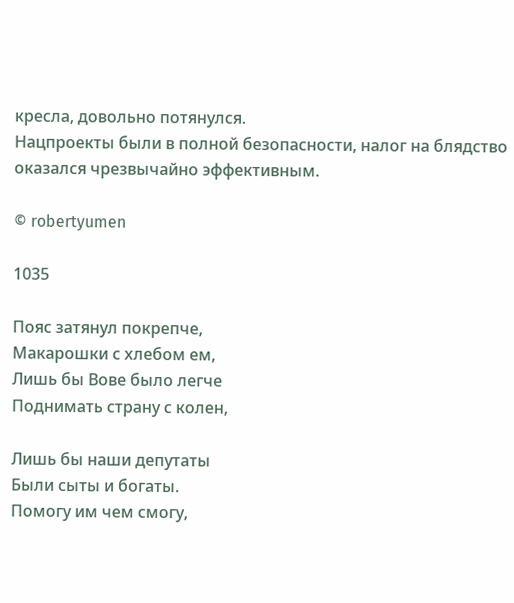кресла, довольно потянулся.
Нацпроекты были в полной безопасности, налог на блядство оказался чрезвычайно эффективным.

© robertyumen

1035

Пояс затянул покрепче,
Макарошки с хлебом ем,
Лишь бы Вове было легче
Поднимать страну с колен,

Лишь бы наши депутаты
Были сыты и богаты.
Помогу им чем смогу,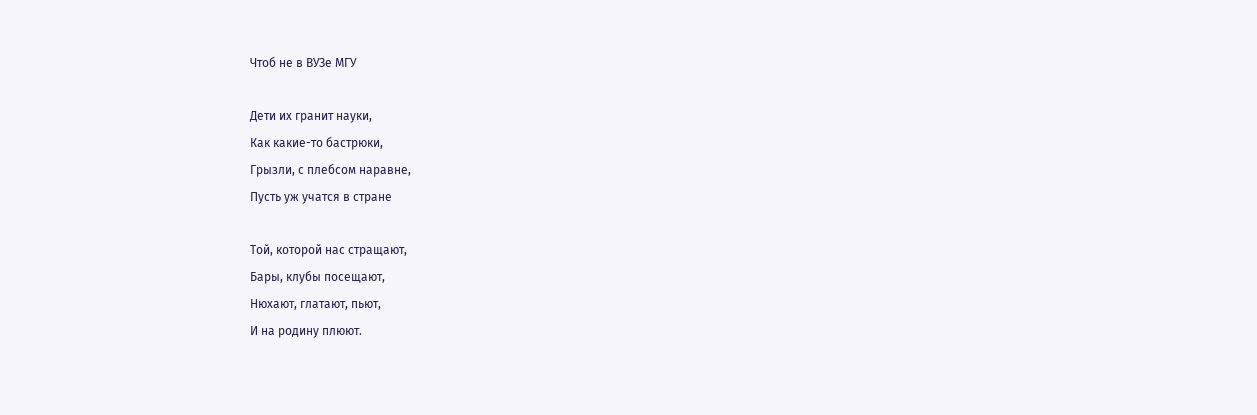Чтоб не в ВУЗе МГУ

Дети их гранит науки,
Как какие-то бастрюки,
Грызли, с плебсом наравне,
Пусть уж учатся в стране

Той, которой нас стращают,
Бары, клубы посещают,
Нюхают, глатают, пьют,
И на родину плюют.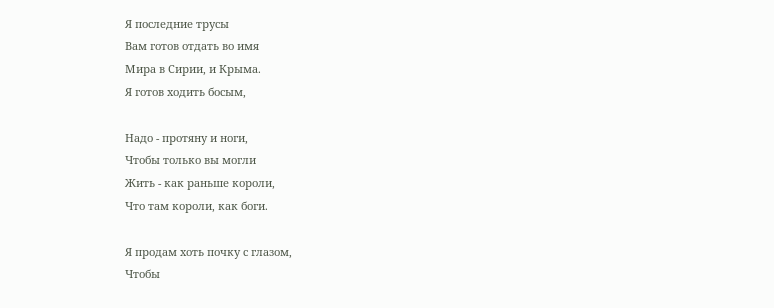Я последние трусы
Вам готов отдать во имя
Мира в Сирии, и Крыма.
Я готов ходить босым,

Надо - протяну и ноги,
Чтобы только вы могли
Жить - как раньше короли,
Что там короли, как боги.

Я продам хоть почку с глазом,
Чтобы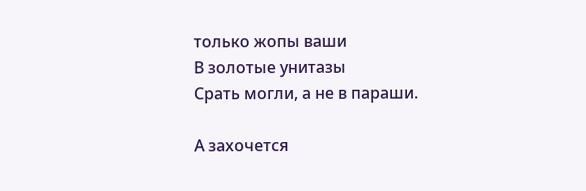только жопы ваши
В золотые унитазы
Срать могли, а не в параши.

А захочется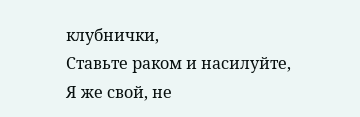клубнички,
Ставьте раком и насилуйте,
Я же свой, не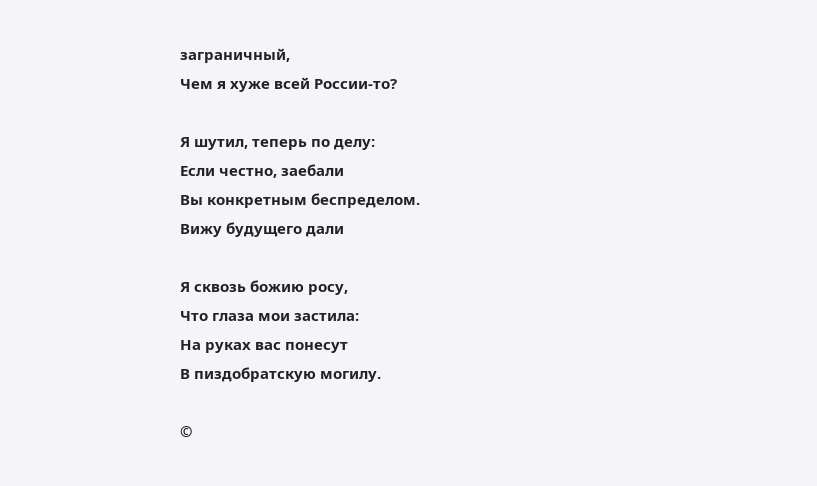заграничный,
Чем я хуже всей России-то?

Я шутил, теперь по делу:
Если честно, заебали
Вы конкретным беспределом.
Вижу будущего дали

Я сквозь божию росу,
Что глаза мои застила:
На руках вас понесут
В пиздобратскую могилу.

©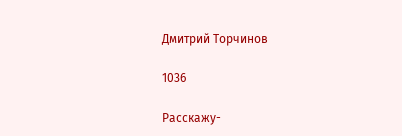Дмитрий Торчинов

1036

Расскажу-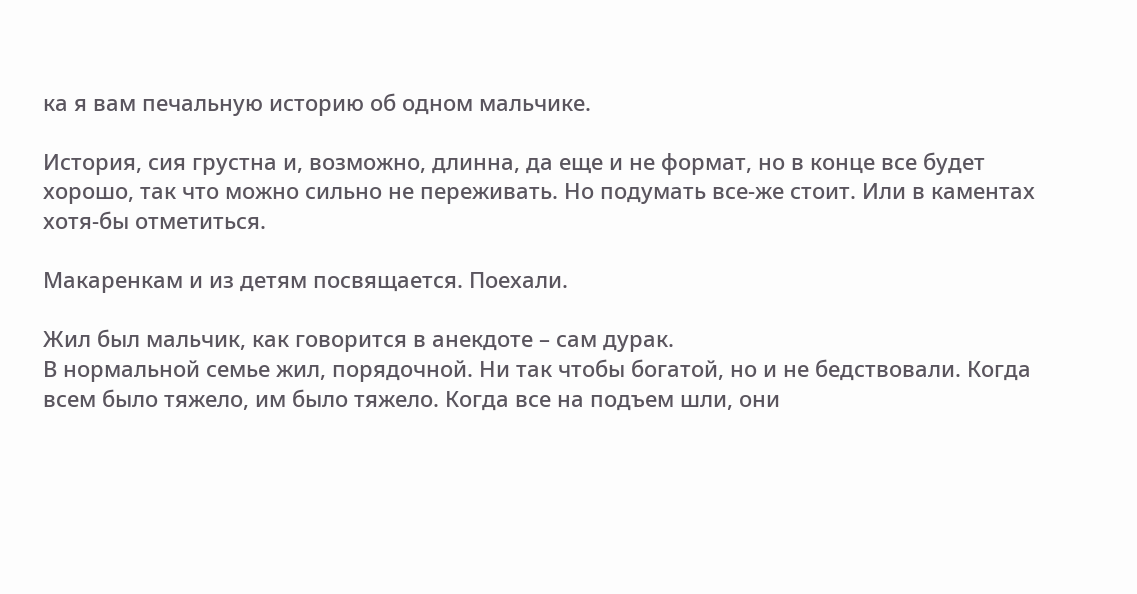ка я вам печальную историю об одном мальчике.

История, сия грустна и, возможно, длинна, да еще и не формат, но в конце все будет хорошо, так что можно сильно не переживать. Но подумать все-же стоит. Или в каментах хотя-бы отметиться.

Макаренкам и из детям посвящается. Поехали.

Жил был мальчик, как говорится в анекдоте – сам дурак.
В нормальной семье жил, порядочной. Ни так чтобы богатой, но и не бедствовали. Когда всем было тяжело, им было тяжело. Когда все на подъем шли, они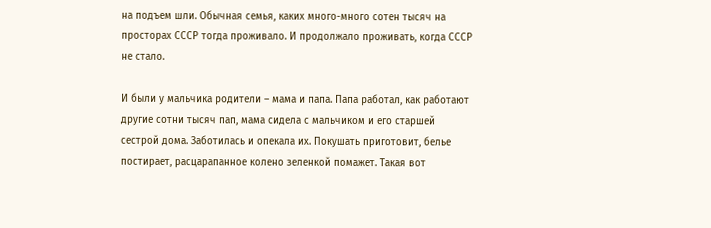на подъем шли. Обычная семья, каких много-много сотен тысяч на просторах СССР тогда проживало. И продолжало проживать, когда СССР не стало.

И были у мальчика родители – мама и папа. Папа работал, как работают другие сотни тысяч пап, мама сидела с мальчиком и его старшей сестрой дома. Заботилась и опекала их. Покушать приготовит, белье постирает, расцарапанное колено зеленкой помажет. Такая вот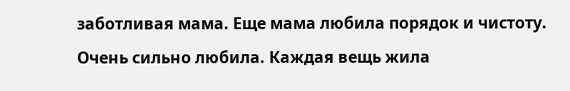заботливая мама. Еще мама любила порядок и чистоту. Очень сильно любила. Каждая вещь жила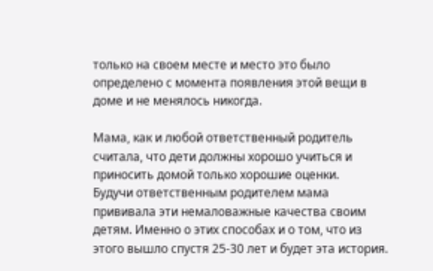только на своем месте и место это было определено с момента появления этой вещи в доме и не менялось никогда.

Мама, как и любой ответственный родитель считала, что дети должны хорошо учиться и приносить домой только хорошие оценки.
Будучи ответственным родителем мама прививала эти немаловажные качества своим детям. Именно о этих способах и о том, что из этого вышло спустя 25-30 лет и будет эта история.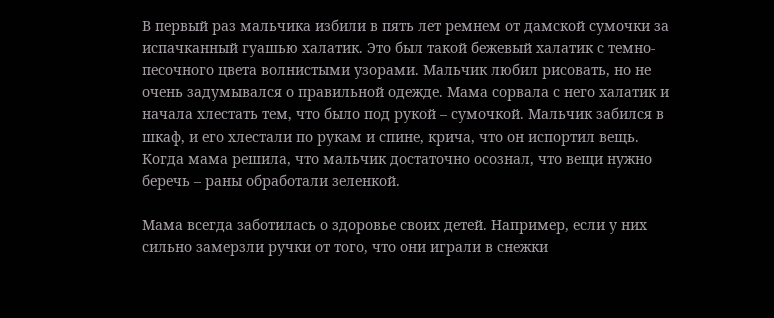В первый раз мальчика избили в пять лет ремнем от дамской сумочки за испачканный гуашью халатик. Это был такой бежевый халатик с темно-песочного цвета волнистыми узорами. Мальчик любил рисовать, но не очень задумывался о правильной одежде. Мама сорвала с него халатик и начала хлестать тем, что было под рукой – сумочкой. Мальчик забился в шкаф, и его хлестали по рукам и спине, крича, что он испортил вещь. Когда мама решила, что мальчик достаточно осознал, что вещи нужно беречь – раны обработали зеленкой.

Мама всегда заботилась о здоровье своих детей. Например, если у них сильно замерзли ручки от того, что они играли в снежки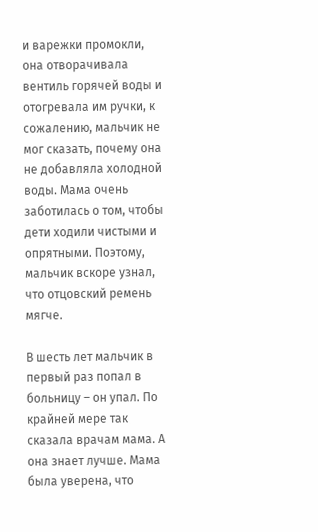и варежки промокли, она отворачивала вентиль горячей воды и отогревала им ручки, к сожалению, мальчик не мог сказать, почему она не добавляла холодной воды. Мама очень заботилась о том, чтобы дети ходили чистыми и опрятными. Поэтому, мальчик вскоре узнал, что отцовский ремень мягче.

В шесть лет мальчик в первый раз попал в больницу – он упал. По крайней мере так сказала врачам мама. А она знает лучше. Мама была уверена, что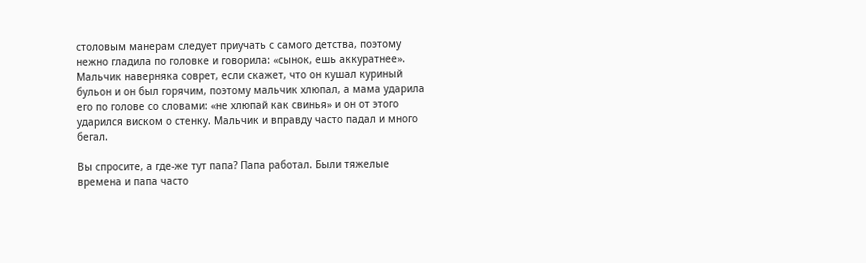столовым манерам следует приучать с самого детства, поэтому нежно гладила по головке и говорила: «сынок, ешь аккуратнее». Мальчик наверняка соврет, если скажет, что он кушал куриный бульон и он был горячим, поэтому мальчик хлюпал, а мама ударила его по голове со словами: «не хлюпай как свинья» и он от этого ударился виском о стенку. Мальчик и вправду часто падал и много бегал.

Вы спросите, а где-же тут папа? Папа работал. Были тяжелые времена и папа часто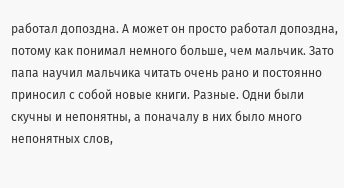работал допоздна. А может он просто работал допоздна, потому как понимал немного больше, чем мальчик. Зато папа научил мальчика читать очень рано и постоянно приносил с собой новые книги. Разные. Одни были скучны и непонятны, а поначалу в них было много непонятных слов,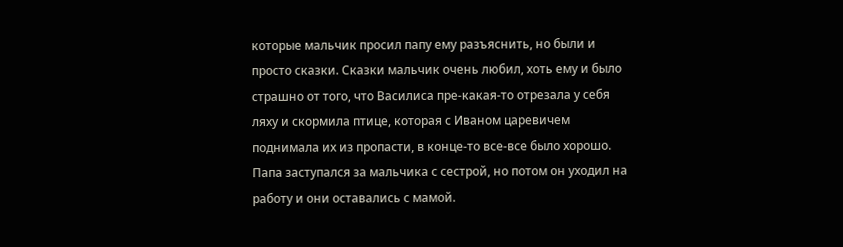которые мальчик просил папу ему разъяснить, но были и просто сказки. Сказки мальчик очень любил, хоть ему и было страшно от того, что Василиса пре-какая-то отрезала у себя ляху и скормила птице, которая с Иваном царевичем поднимала их из пропасти, в конце-то все-все было хорошо. Папа заступался за мальчика с сестрой, но потом он уходил на работу и они оставались с мамой.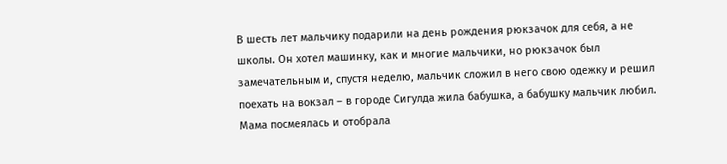В шесть лет мальчику подарили на день рождения рюкзачок для себя, а не школы. Он хотел машинку, как и многие мальчики, но рюкзачок был замечательным и, спустя неделю, мальчик сложил в него свою одежку и решил поехать на вокзал – в городе Сигулда жила бабушка, а бабушку мальчик любил. Мама посмеялась и отобрала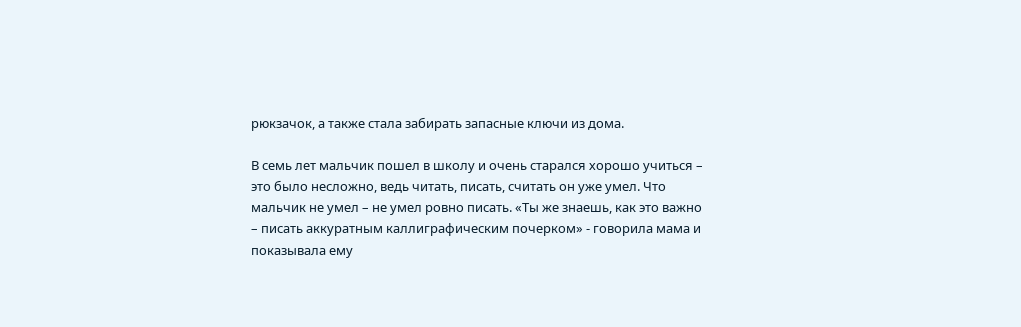рюкзачок, а также стала забирать запасные ключи из дома.

В семь лет мальчик пошел в школу и очень старался хорошо учиться – это было несложно, ведь читать, писать, считать он уже умел. Что мальчик не умел – не умел ровно писать. «Ты же знаешь, как это важно – писать аккуратным каллиграфическим почерком» - говорила мама и показывала ему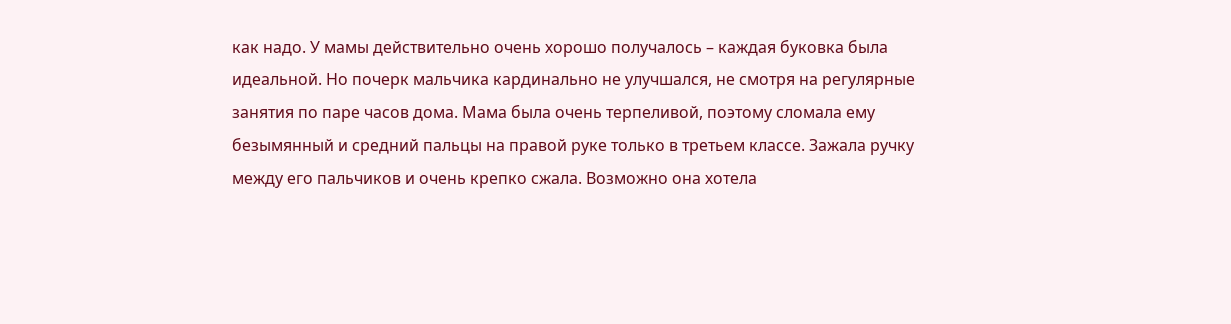как надо. У мамы действительно очень хорошо получалось – каждая буковка была идеальной. Но почерк мальчика кардинально не улучшался, не смотря на регулярные занятия по паре часов дома. Мама была очень терпеливой, поэтому сломала ему безымянный и средний пальцы на правой руке только в третьем классе. Зажала ручку между его пальчиков и очень крепко сжала. Возможно она хотела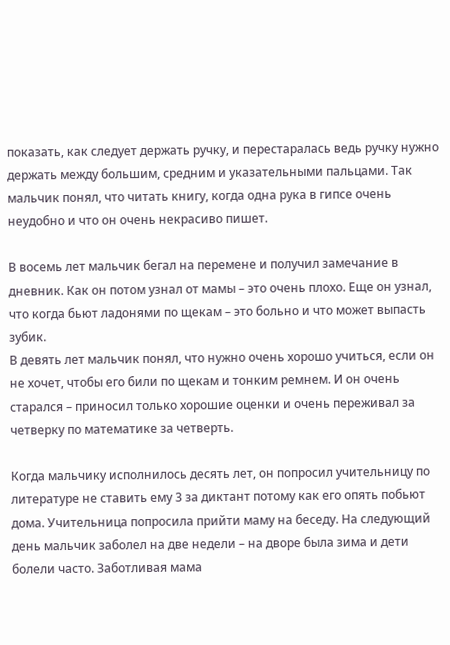показать, как следует держать ручку, и перестаралась ведь ручку нужно держать между большим, средним и указательными пальцами. Так мальчик понял, что читать книгу, когда одна рука в гипсе очень неудобно и что он очень некрасиво пишет.

В восемь лет мальчик бегал на перемене и получил замечание в дневник. Как он потом узнал от мамы – это очень плохо. Еще он узнал, что когда бьют ладонями по щекам – это больно и что может выпасть зубик.
В девять лет мальчик понял, что нужно очень хорошо учиться, если он не хочет, чтобы его били по щекам и тонким ремнем. И он очень старался – приносил только хорошие оценки и очень переживал за четверку по математике за четверть.

Когда мальчику исполнилось десять лет, он попросил учительницу по литературе не ставить ему 3 за диктант потому как его опять побьют дома. Учительница попросила прийти маму на беседу. На следующий день мальчик заболел на две недели – на дворе была зима и дети болели часто. Заботливая мама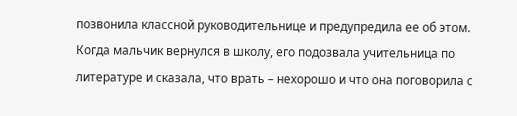позвонила классной руководительнице и предупредила ее об этом. Когда мальчик вернулся в школу, его подозвала учительница по литературе и сказала, что врать – нехорошо и что она поговорила с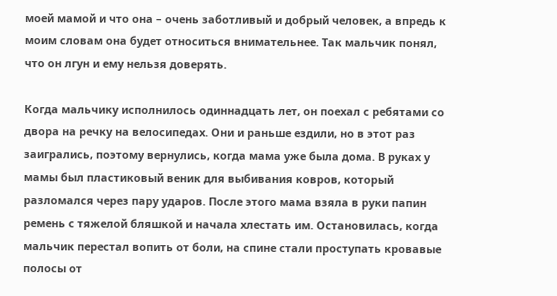моей мамой и что она – очень заботливый и добрый человек, а впредь к моим словам она будет относиться внимательнее. Так мальчик понял, что он лгун и ему нельзя доверять.

Когда мальчику исполнилось одиннадцать лет, он поехал с ребятами со двора на речку на велосипедах. Они и раньше ездили, но в этот раз заигрались, поэтому вернулись, когда мама уже была дома. В руках у мамы был пластиковый веник для выбивания ковров, который разломался через пару ударов. После этого мама взяла в руки папин ремень с тяжелой бляшкой и начала хлестать им. Остановилась, когда мальчик перестал вопить от боли, на спине стали проступать кровавые полосы от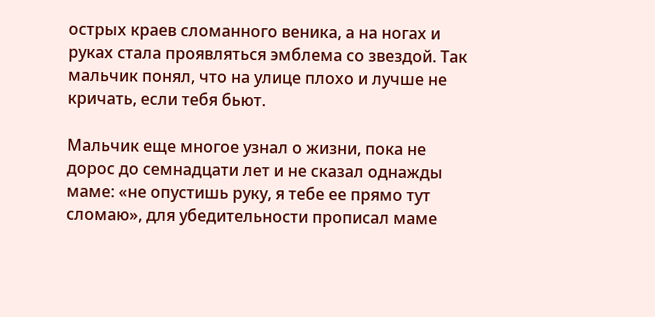острых краев сломанного веника, а на ногах и руках стала проявляться эмблема со звездой. Так мальчик понял, что на улице плохо и лучше не кричать, если тебя бьют.

Мальчик еще многое узнал о жизни, пока не дорос до семнадцати лет и не сказал однажды маме: «не опустишь руку, я тебе ее прямо тут сломаю», для убедительности прописал маме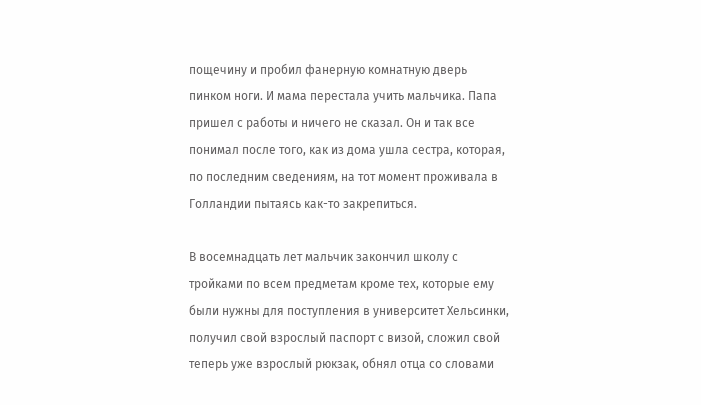пощечину и пробил фанерную комнатную дверь пинком ноги. И мама перестала учить мальчика. Папа пришел с работы и ничего не сказал. Он и так все понимал после того, как из дома ушла сестра, которая, по последним сведениям, на тот момент проживала в Голландии пытаясь как-то закрепиться.

В восемнадцать лет мальчик закончил школу с тройками по всем предметам кроме тех, которые ему были нужны для поступления в университет Хельсинки, получил свой взрослый паспорт с визой, сложил свой теперь уже взрослый рюкзак, обнял отца со словами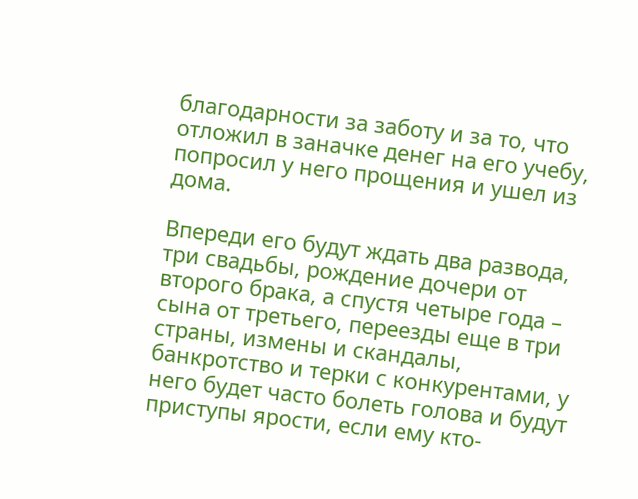благодарности за заботу и за то, что отложил в заначке денег на его учебу, попросил у него прощения и ушел из дома.

Впереди его будут ждать два развода, три свадьбы, рождение дочери от второго брака, а спустя четыре года – сына от третьего, переезды еще в три страны, измены и скандалы, банкротство и терки с конкурентами, у него будет часто болеть голова и будут приступы ярости, если ему кто-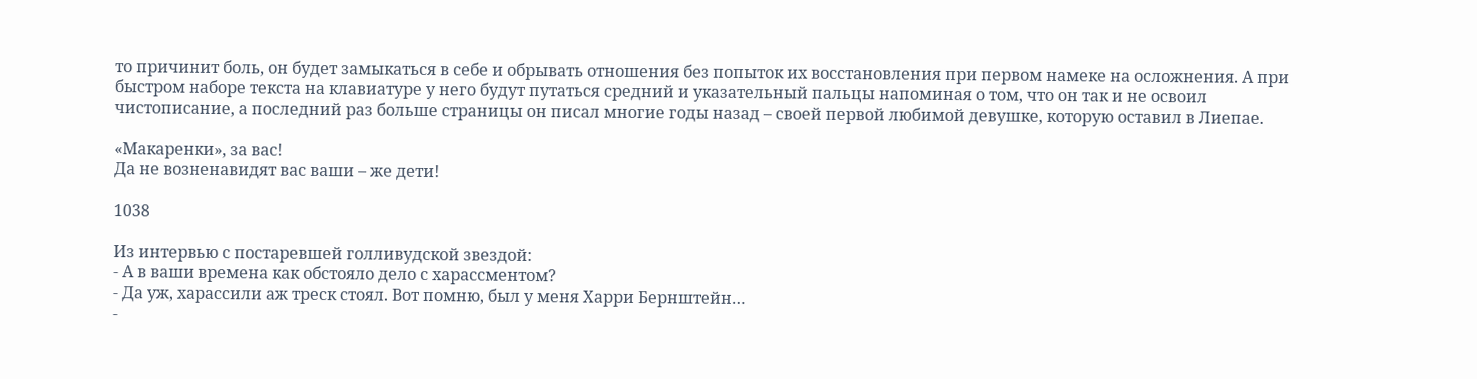то причинит боль, он будет замыкаться в себе и обрывать отношения без попыток их восстановления при первом намеке на осложнения. А при быстром наборе текста на клавиатуре у него будут путаться средний и указательный пальцы напоминая о том, что он так и не освоил чистописание, а последний раз больше страницы он писал многие годы назад – своей первой любимой девушке, которую оставил в Лиепае.

«Макаренки», за вас!
Да не возненавидят вас ваши – же дети!

1038

Из интервью с постаревшей голливудской звездой:
- А в ваши времена как обстояло дело с харассментом?
- Да уж, харассили аж треск стоял. Вот помню, был у меня Харри Бернштейн…
-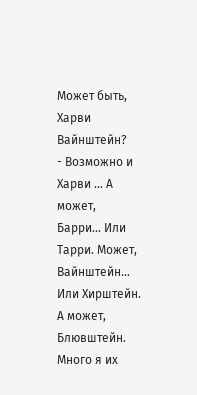Может быть, Харви Вайнштейн?
- Возможно и Харви … А может, Барри… Или Тарри. Может, Вайнштейн… Или Хирштейн. А может, Блювштейн. Много я их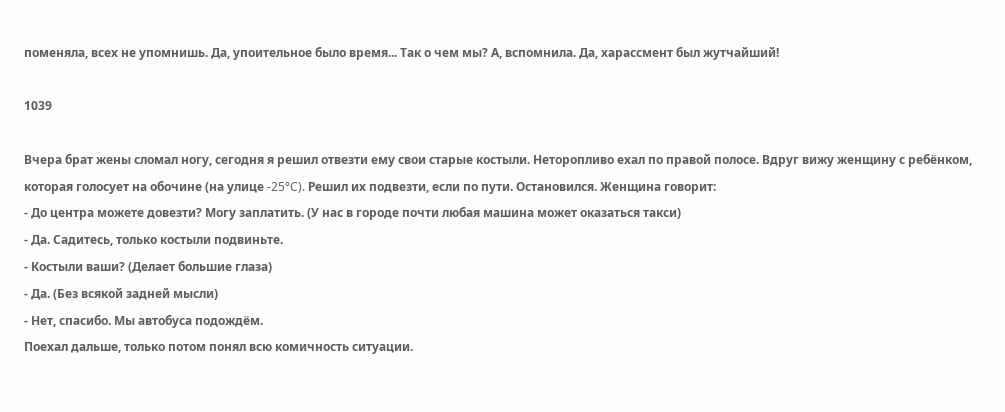поменяла, всех не упомнишь. Да, упоительное было время... Так о чем мы? А, вспомнила. Да, харассмент был жутчайший!

1039

Вчера брат жены сломал ногу, сегодня я решил отвезти ему свои старые костыли. Неторопливо ехал по правой полосе. Вдруг вижу женщину с ребёнком, которая голосует на обочине (на улице -25°C). Решил их подвезти, если по пути. Остановился. Женщина говорит:
- До центра можете довезти? Могу заплатить. (У нас в городе почти любая машина может оказаться такси)
- Да. Садитесь, только костыли подвиньте.
- Костыли ваши? (Делает большие глаза)
- Да. (Без всякой задней мысли)
- Нет, спасибо. Мы автобуса подождём.
Поехал дальше, только потом понял всю комичность ситуации.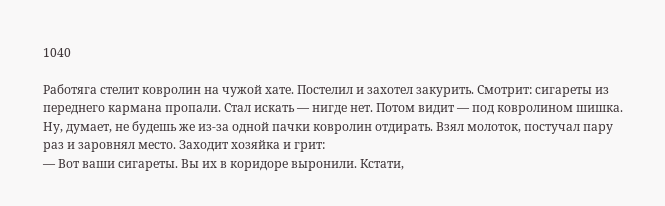1040

Работяга стелит ковролин на чужой хате. Постелил и захотел закурить. Смотрит: сигареты из переднего кармана пропали. Стал искать — нигде нет. Потом видит — под ковролином шишка. Ну, думает, не будешь же из-за одной пачки ковролин отдирать. Взял молоток, постучал пару раз и заровнял место. Заходит хозяйка и грит:
— Вот ваши сигареты. Вы их в коридоре выронили. Кстати,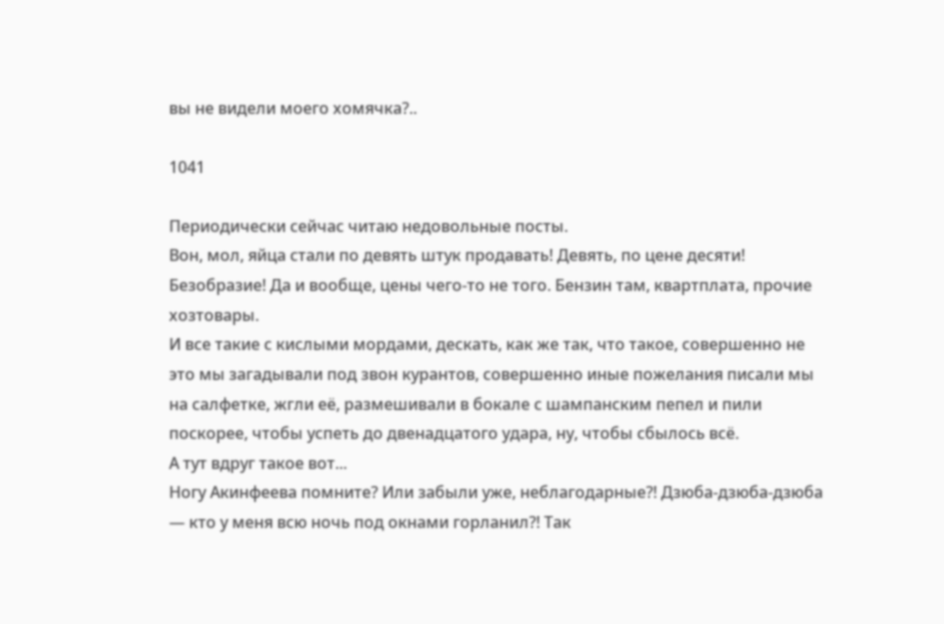вы не видели моего хомячка?..

1041

Периодически сейчас читаю недовольные посты.
Вон, мол, яйца стали по девять штук продавать! Девять, по цене десяти! Безобразие! Да и вообще, цены чего-то не того. Бензин там, квартплата, прочие хозтовары.
И все такие с кислыми мордами, дескать, как же так, что такое, совершенно не это мы загадывали под звон курантов, совершенно иные пожелания писали мы на салфетке, жгли её, размешивали в бокале с шампанским пепел и пили поскорее, чтобы успеть до двенадцатого удара, ну, чтобы сбылось всё.
А тут вдруг такое вот...
Ногу Акинфеева помните? Или забыли уже, неблагодарные?! Дзюба-дзюба-дзюба — кто у меня всю ночь под окнами горланил?! Так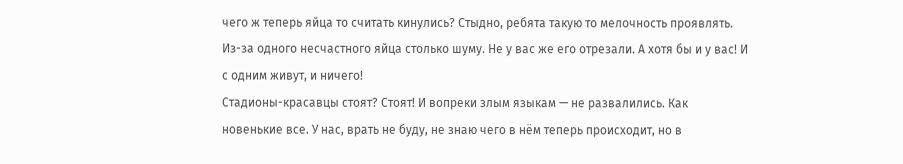чего ж теперь яйца то считать кинулись? Стыдно, ребята такую то мелочность проявлять. Из-за одного несчастного яйца столько шуму. Не у вас же его отрезали. А хотя бы и у вас! И с одним живут, и ничего!
Стадионы-красавцы стоят? Стоят! И вопреки злым языкам — не развалились. Как новенькие все. У нас, врать не буду, не знаю чего в нём теперь происходит, но в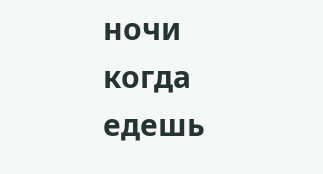ночи когда едешь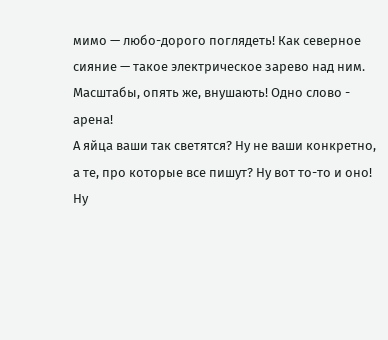мимо — любо-дорого поглядеть! Как северное сияние — такое электрическое зарево над ним. Масштабы, опять же, внушають! Одно слово - арена!
А яйца ваши так светятся? Ну не ваши конкретно, а те, про которые все пишут? Ну вот то-то и оно!
Ну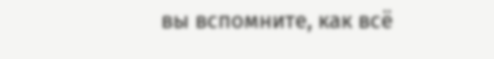вы вспомните, как всё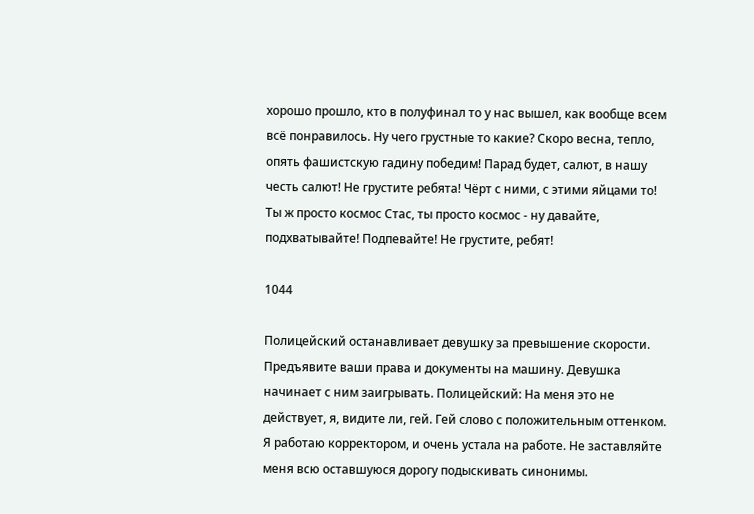хорошо прошло, кто в полуфинал то у нас вышел, как вообще всем всё понравилось. Ну чего грустные то какие? Скоро весна, тепло, опять фашистскую гадину победим! Парад будет, салют, в нашу честь салют! Не грустите ребята! Чёрт с ними, с этими яйцами то!
Ты ж просто космос Стас, ты просто космос - ну давайте, подхватывайте! Подпевайте! Не грустите, ребят!

1044

Полицейский останавливает девушку за превышение скорости. Предъявите ваши права и документы на машину. Девушка начинает с ним заигрывать. Полицейский: На меня это не действует, я, видите ли, гей. Гей слово с положительным оттенком. Я работаю корректором, и очень устала на работе. Не заставляйте меня всю оставшуюся дорогу подыскивать синонимы.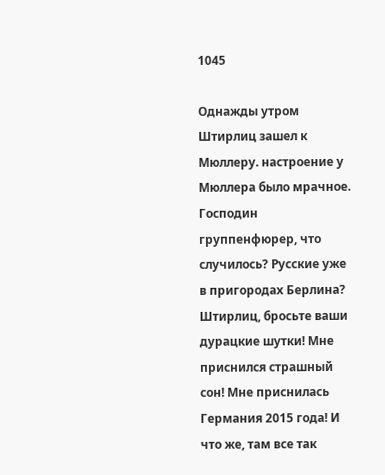1045

Однажды утром Штирлиц зашел к Мюллеру. настроение у Мюллера было мрачное. Господин группенфюрер, что случилось? Русские уже в пригородах Берлина? Штирлиц, бросьте ваши дурацкие шутки! Мне приснился страшный сон! Мне приснилась Германия 2015 года! И что же, там все так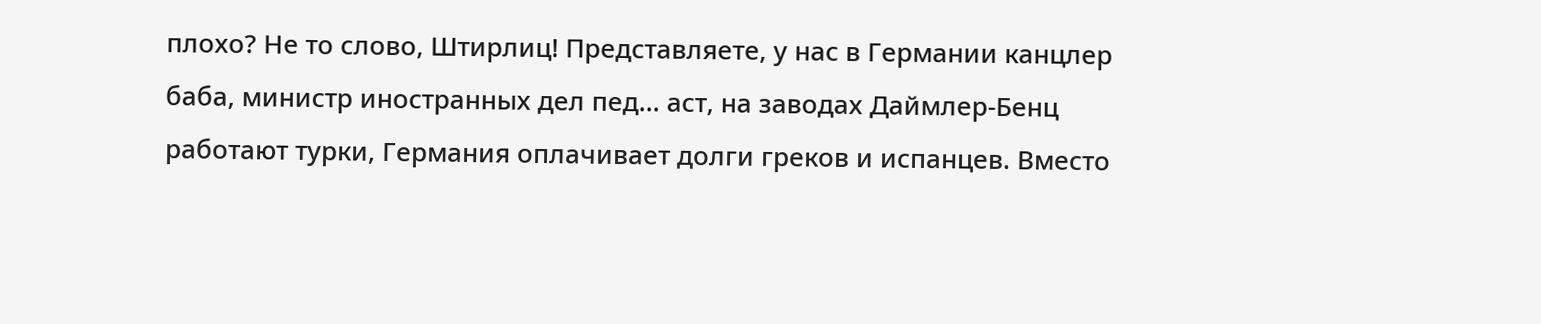плохо? Не то слово, Штирлиц! Представляете, у нас в Германии канцлер баба, министр иностранных дел пед... аст, на заводах Даймлер-Бенц работают турки, Германия оплачивает долги греков и испанцев. Вместо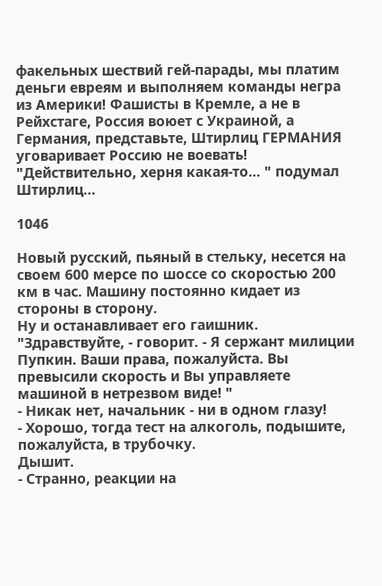факельных шествий гей-парады, мы платим деньги евреям и выполняем команды негра из Америки! Фашисты в Кремле, а не в Рейхстаге, Россия воюет с Украиной, а Германия, представьте, Штирлиц ГЕРМАНИЯ уговаривает Россию не воевать! "Действительно, херня какая-то... " подумал Штирлиц...

1046

Новый русский, пьяный в стельку, несется на своем 600 мерсе по шоссе со скоростью 200 км в час. Машину постоянно кидает из стороны в сторону.
Ну и останавливает его гаишник. "Здравствуйте, - говорит. - Я сержант милиции Пупкин. Ваши права, пожалуйста. Вы превысили скорость и Вы управляете машиной в нетрезвом виде! "
- Никак нет, начальник - ни в одном глазу!
- Хорошо, тогда тест на алкоголь, подышите, пожалуйста, в трубочку.
Дышит.
- Странно, реакции на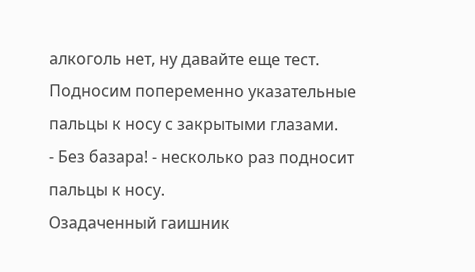алкоголь нет, ну давайте еще тест. Подносим попеременно указательные пальцы к носу с закрытыми глазами.
- Без базара! - несколько раз подносит пальцы к носу.
Озадаченный гаишник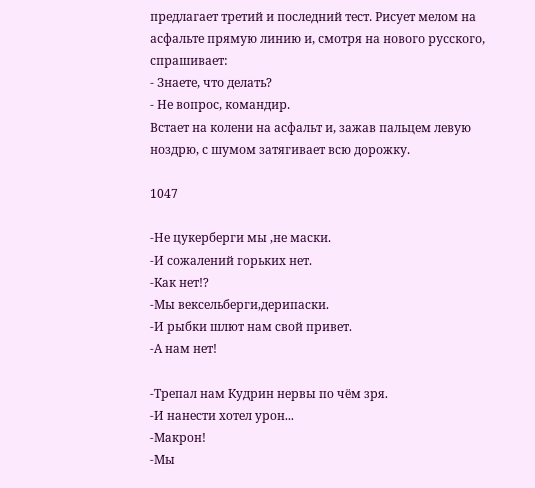предлагает третий и последний тест. Рисует мелом на асфальте прямую линию и, смотря на нового русского, спрашивает:
- Знаете, что делать?
- Не вопрос, командир.
Встает на колени на асфальт и, зажав пальцем левую ноздрю, с шумом затягивает всю дорожку.

1047

-Не цукерберги мы ,не маски.
-И сожалений горьких нет.
-Как нет!?
-Мы вексельберги,дерипаски.
-И рыбки шлют нам свой привет.
-А нам нет!

-Трепал нам Кудрин нервы по чём зря.
-И нанести хотел урон...
-Макрон!
-Мы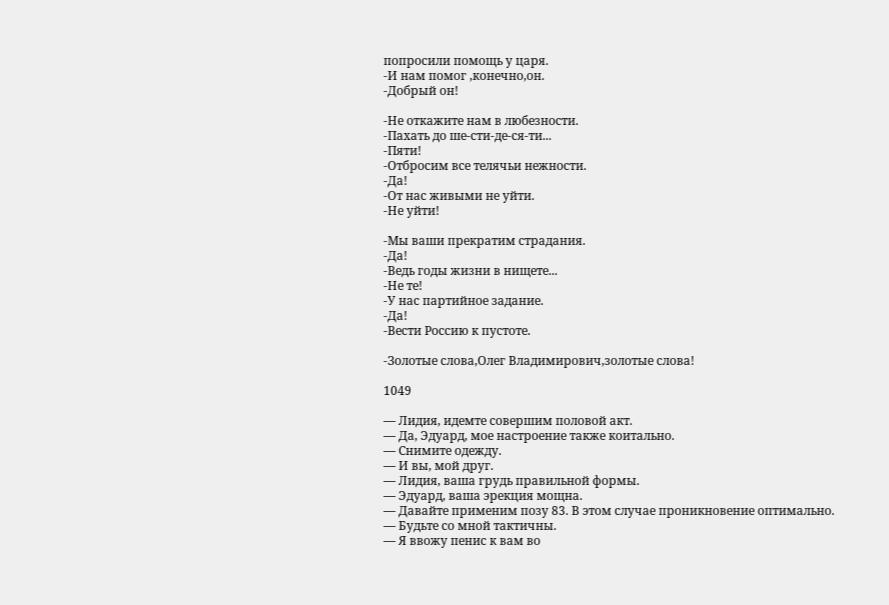попросили помощь у царя.
-И нам помог ,конечно,он.
-Добрый он!

-Не откажите нам в любезности.
-Пахать до ше-сти-де-ся-ти...
-Пяти!
-Отбросим все телячьи нежности.
-Да!
-От нас живыми не уйти.
-Не уйти!

-Мы ваши прекратим страдания.
-Да!
-Ведь годы жизни в нищете...
-Не те!
-У нас партийное задание.
-Да!
-Вести Россию к пустоте.

-Золотые слова,Олег Владимирович,золотые слова!

1049

— Лидия, идемте совершим половой акт.
— Да, Эдуард, мое настроение также коитально.
— Снимите одежду.
— И вы, мой друг.
— Лидия, ваша грудь правильной формы.
— Эдуард, ваша эрекция мощна.
— Давайте применим позу 83. В этом случае проникновение оптимально.
— Будьте со мной тактичны.
— Я ввожу пенис к вам во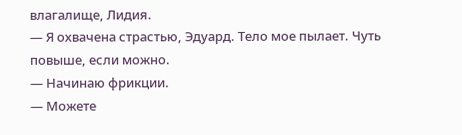влагалище, Лидия.
— Я охвачена страстью, Эдуард. Тело мое пылает. Чуть повыше, если можно.
— Начинаю фрикции.
— Можете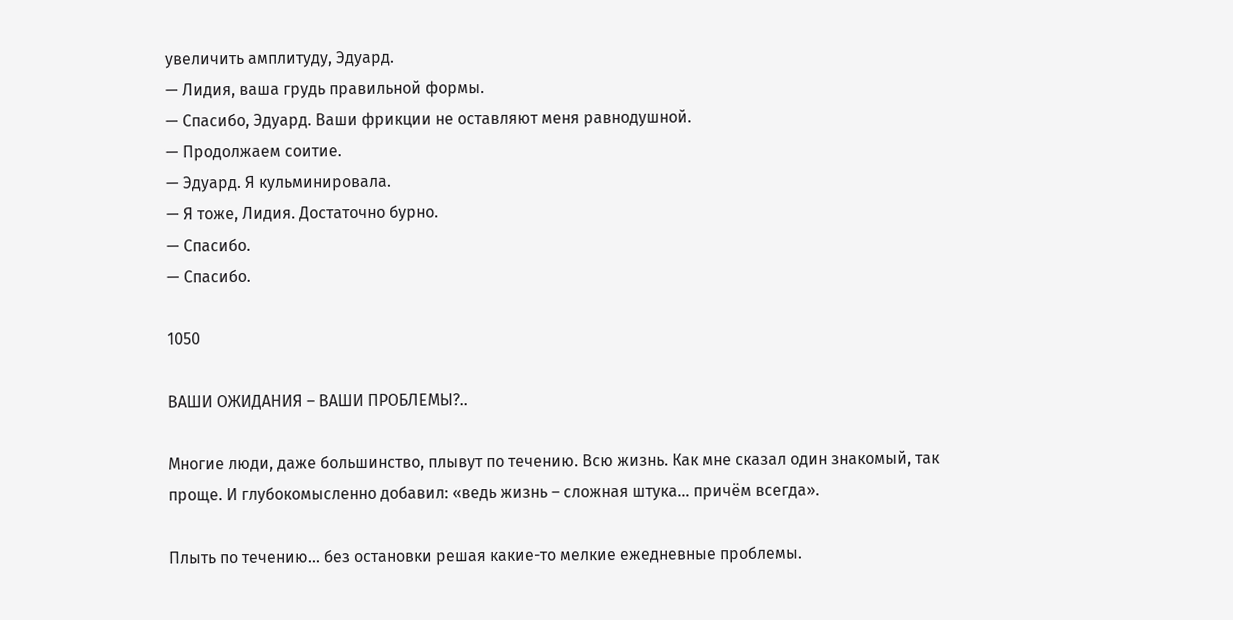увеличить амплитуду, Эдуард.
— Лидия, ваша грудь правильной формы.
— Спасибо, Эдуард. Ваши фрикции не оставляют меня равнодушной.
— Продолжаем соитие.
— Эдуард. Я кульминировала.
— Я тоже, Лидия. Достаточно бурно.
— Спасибо.
— Спасибо.

1050

ВАШИ ОЖИДАНИЯ – ВАШИ ПРОБЛЕМЫ?..

Многие люди, даже большинство, плывут по течению. Всю жизнь. Как мне сказал один знакомый, так проще. И глубокомысленно добавил: «ведь жизнь – сложная штука... причём всегда».

Плыть по течению... без остановки решая какие-то мелкие ежедневные проблемы.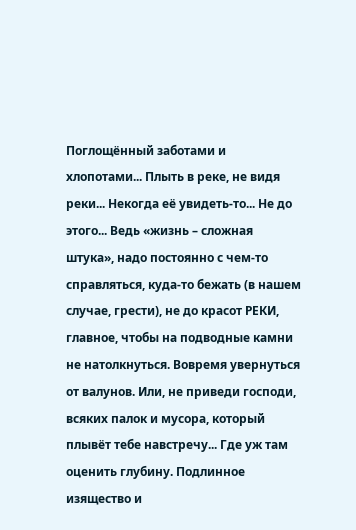Поглощённый заботами и хлопотами... Плыть в реке, не видя реки... Некогда её увидеть-то... Не до этого... Ведь «жизнь – сложная штука», надо постоянно с чем-то справляться, куда-то бежать (в нашем случае, грести), не до красот РЕКИ, главное, чтобы на подводные камни не натолкнуться. Вовремя увернуться от валунов. Или, не приведи господи, всяких палок и мусора, который плывёт тебе навстречу... Где уж там оценить глубину. Подлинное изящество и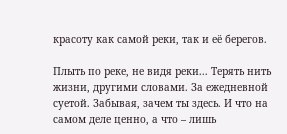красоту как самой реки, так и её берегов.

Плыть по реке, не видя реки... Терять нить жизни, другими словами. За ежедневной суетой. Забывая, зачем ты здесь. И что на самом деле ценно, а что – лишь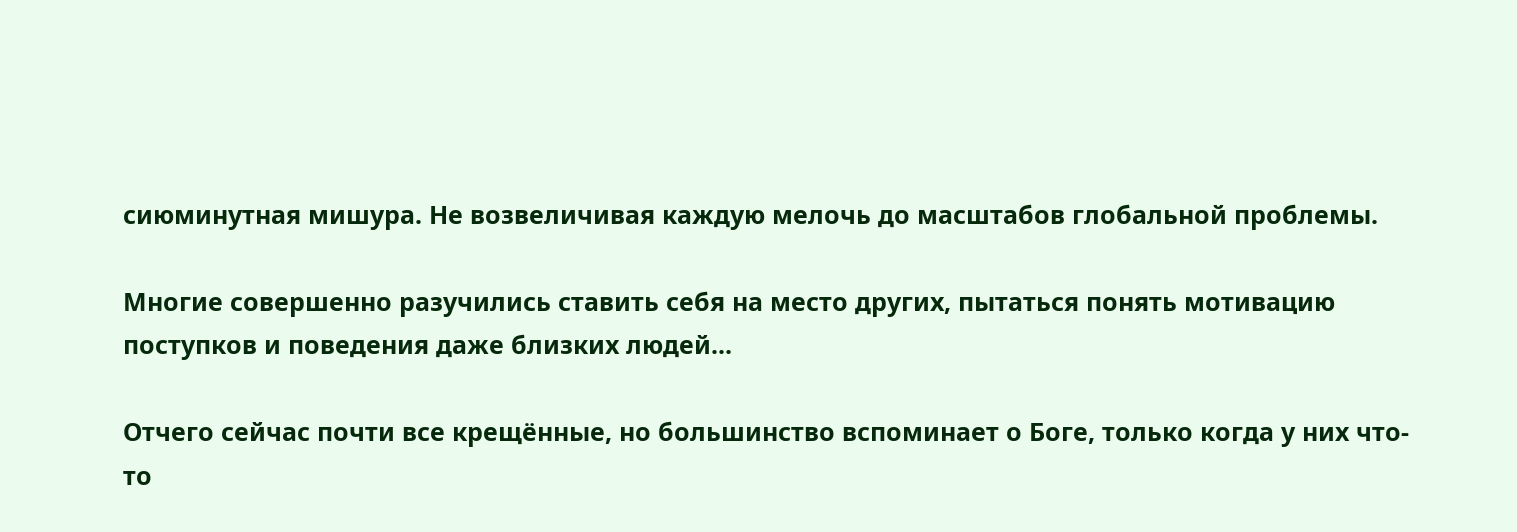сиюминутная мишура. Не возвеличивая каждую мелочь до масштабов глобальной проблемы.

Многие совершенно разучились ставить себя на место других, пытаться понять мотивацию поступков и поведения даже близких людей...

Отчего сейчас почти все крещённые, но большинство вспоминает о Боге, только когда у них что-то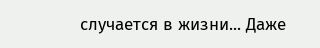случается в жизни... Даже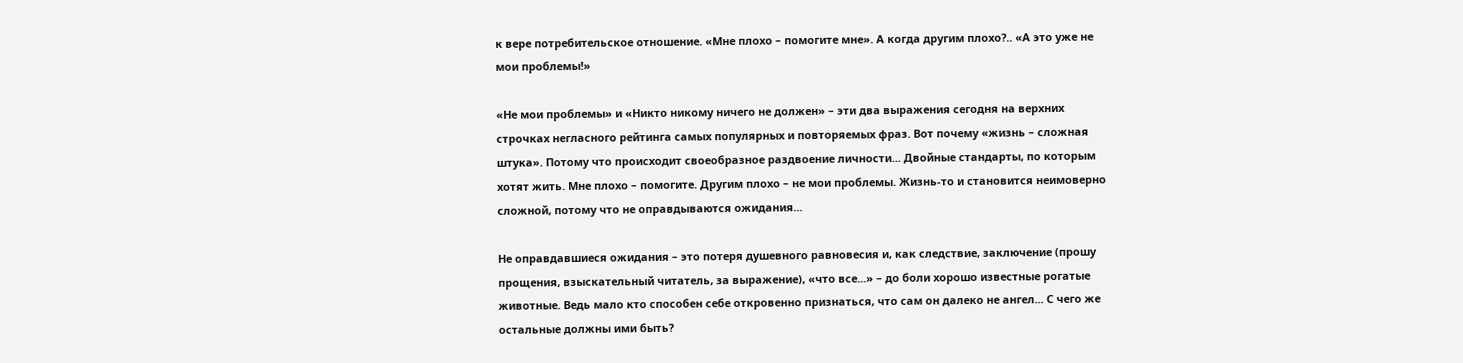к вере потребительское отношение. «Мне плохо – помогите мне». А когда другим плохо?.. «А это уже не мои проблемы!»

«Не мои проблемы» и «Никто никому ничего не должен» – эти два выражения сегодня на верхних строчках негласного рейтинга самых популярных и повторяемых фраз. Вот почему «жизнь – сложная штука». Потому что происходит своеобразное раздвоение личности... Двойные стандарты, по которым хотят жить. Мне плохо – помогите. Другим плохо – не мои проблемы. Жизнь-то и становится неимоверно сложной, потому что не оправдываются ожидания...

Не оправдавшиеся ожидания – это потеря душевного равновесия и, как следствие, заключение (прошу прощения, взыскательный читатель, за выражение), «что все...» – до боли хорошо известные рогатые животные. Ведь мало кто способен себе откровенно признаться, что сам он далеко не ангел... С чего же остальные должны ими быть?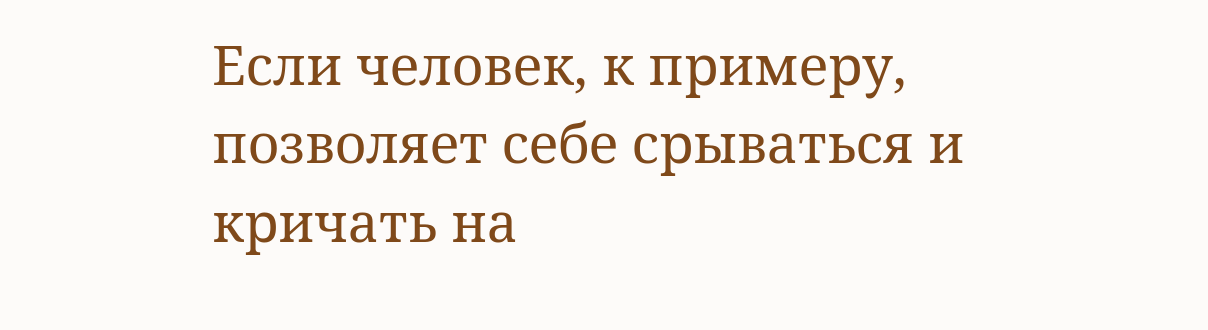Если человек, к примеру, позволяет себе срываться и кричать на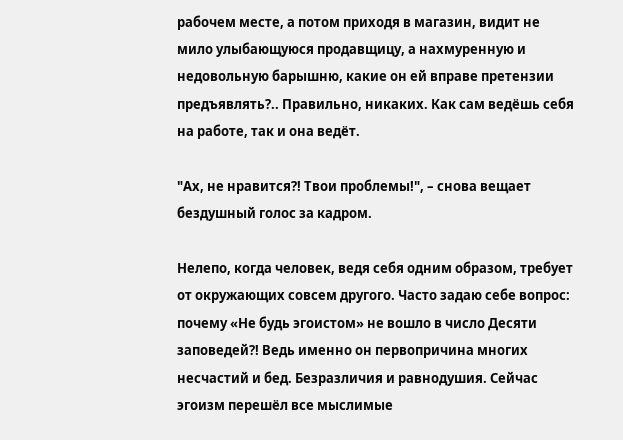рабочем месте, а потом приходя в магазин, видит не мило улыбающуюся продавщицу, а нахмуренную и недовольную барышню, какие он ей вправе претензии предъявлять?.. Правильно, никаких. Как сам ведёшь себя на работе, так и она ведёт.

"Ах, не нравится?! Твои проблемы!", – снова вещает бездушный голос за кадром.

Нелепо, когда человек, ведя себя одним образом, требует от окружающих совсем другого. Часто задаю себе вопрос: почему «Не будь эгоистом» не вошло в число Десяти заповедей?! Ведь именно он первопричина многих несчастий и бед. Безразличия и равнодушия. Сейчас эгоизм перешёл все мыслимые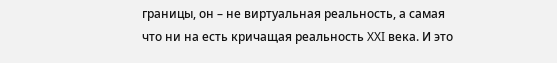границы, он – не виртуальная реальность, а самая что ни на есть кричащая реальность XXI века. И это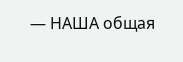— НАША общая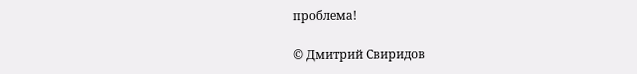проблема!

© Дмитрий Свиридов